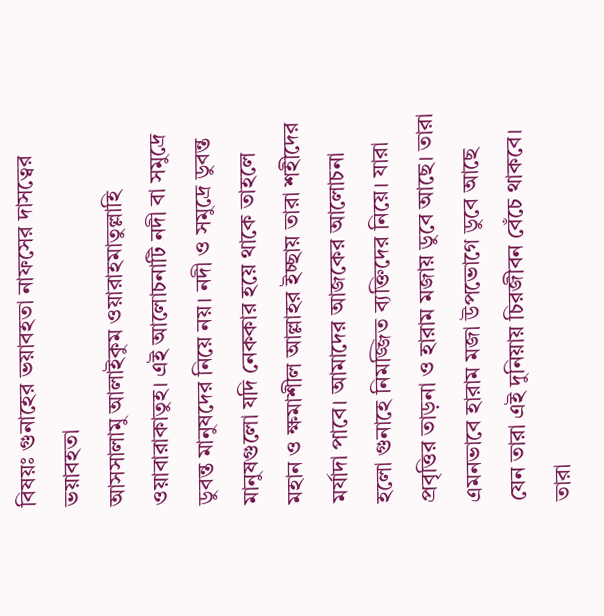বিষয়ঃ গুনাহের ভয়াবহতা নাফসের দাসত্বের ভয়াবহতা
আসসালামু আলাইকুম ওয়ারাহমাতুল্লাহি ওয়াবারাকাতুহ। এই আলোচনাটি নদী বা সমুদ্রে ডুবন্ত মানুষদের নিয়ে নয়। নদী ও সমুদ্রে ডুবন্ত মানুষগুলো যদি নেককার হয়ে থাকে তাহলে মহান ও ক্ষমাশীল আল্লাহর ইচ্ছায় তারা শহীদের মর্যাদা পাবে। আমাদের আজকের আলোচনা হলো গুনাহে নিমজ্জিত ব্যক্তিদের নিয়ে। যারা প্রবৃত্তির তাড়না ও হারাম মজায় ডুবে আছে। তারা এমনভাবে হারাম মজা উপভোগে ডুবে আছে যেন তারা এই দুনিয়ায় চিরজীবন বেঁচে থাকবে। তারা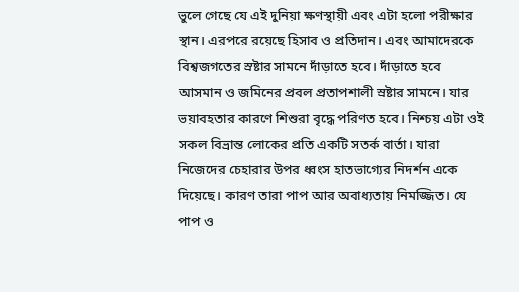ভুলে গেছে যে এই দুনিয়া ক্ষণস্থায়ী এবং এটা হলো পরীক্ষার স্থান। এরপরে রয়েছে হিসাব ও প্রতিদান। এবং আমাদেরকে বিশ্বজগতের স্রষ্টার সামনে দাঁড়াতে হবে। দাঁড়াতে হবে আসমান ও জমিনের প্রবল প্রতাপশালী স্রষ্টার সামনে। যার ভয়াবহতার কারণে শিশুরা বৃদ্ধে পরিণত হবে। নিশ্চয় এটা ওই সকল বিভ্রান্ত লোকের প্রতি একটি সতর্ক বার্তা। যারা নিজেদের চেহারার উপর ধ্বংস হাতভাগ্যের নিদর্শন একে দিয়েছে। কারণ তারা পাপ আর অবাধ্যতায় নিমজ্জিত। যে পাপ ও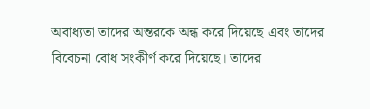অবাধ্যতা তাদের অন্তরকে অন্ধ করে দিয়েছে এবং তাদের বিবেচনা বোধ সংকীর্ণ করে দিয়েছে। তাদের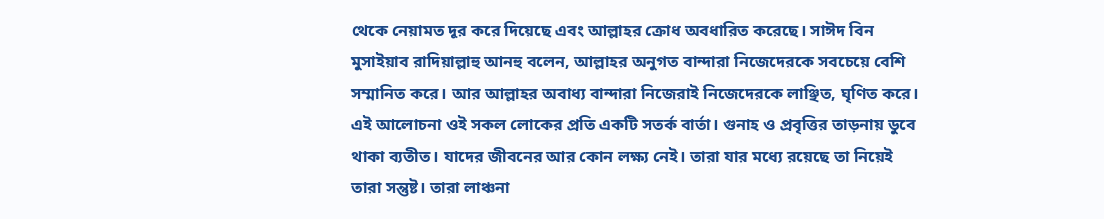থেকে নেয়ামত দূর করে দিয়েছে এবং আল্লাহর ক্রোধ অবধারিত করেছে। সাঈদ বিন মুসাইয়াব রাদিয়াল্লাহু আনহু বলেন, আল্লাহর অনুগত বান্দারা নিজেদেরকে সবচেয়ে বেশি সম্মানিত করে। আর আল্লাহর অবাধ্য বান্দারা নিজেরাই নিজেদেরকে লাঞ্ছিত, ঘৃণিত করে। এই আলোচনা ওই সকল লোকের প্রতি একটি সতর্ক বার্তা। গুনাহ ও প্রবৃত্তির তাড়নায় ডুবে থাকা ব্যতীত। যাদের জীবনের আর কোন লক্ষ্য নেই। তারা যার মধ্যে রয়েছে তা নিয়েই তারা সন্তুষ্ট। তারা লাঞ্চনা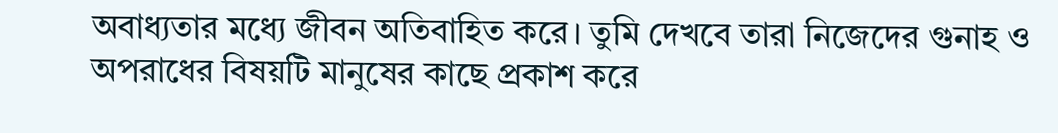অবাধ্যতার মধ্যে জীবন অতিবাহিত করে। তুমি দেখবে তারা নিজেদের গুনাহ ও অপরাধের বিষয়টি মানুষের কাছে প্রকাশ করে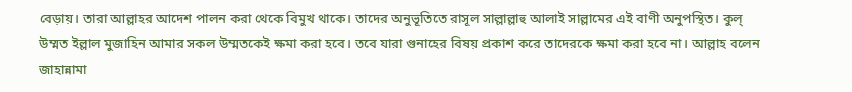বেড়ায়। তারা আল্লাহর আদেশ পালন করা থেকে বিমুখ থাকে। তাদের অনুভূতিতে রাসূল সাল্লাল্লাহু আলাই সাল্লামের এই বাণী অনুপস্থিত। কুল্ উম্মত ইল্লাল মুজাহিন আমার সকল উম্মতকেই ক্ষমা করা হবে। তবে যারা গুনাহের বিষয় প্রকাশ করে তাদেরকে ক্ষমা করা হবে না। আল্লাহ বলেন জাহান্নামা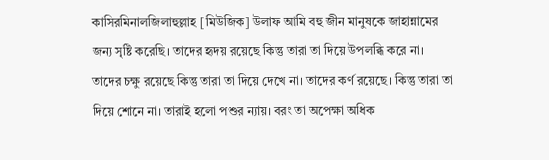কাসিরমিনালজিলাহুল্লাহ [মিউজিক] উলাফ আমি বহু জীন মানুষকে জাহান্নামের জন্য সৃষ্টি করেছি। তাদের হৃদয় রয়েছে কিন্তু তারা তা দিয়ে উপলব্ধি করে না। তাদের চক্ষু রয়েছে কিন্তু তারা তা দিয়ে দেখে না। তাদের কর্ণ রয়েছে। কিন্তু তারা তা দিয়ে শোনে না। তারাই হলো পশুর ন্যায়। বরং তা অপেক্ষা অধিক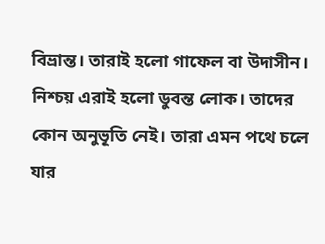বিভ্রান্ত। তারাই হলো গাফেল বা উদাসীন। নিশ্চয় এরাই হলো ডুবন্ত লোক। তাদের কোন অনুভূতি নেই। তারা এমন পথে চলে যার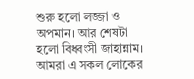শুরু হলো লজ্জা ও অপমান। আর শেষটা হলো বিধ্বংসী জাহান্নাম। আমরা এ সকল লোকের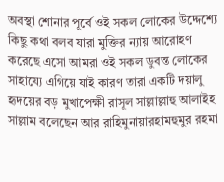অবস্থা শোনার পূর্বে ওই সকল লোকের উদ্দেশ্যে কিছু কথা বলব যারা মুক্তির ন্যায় আরোহণ করেছে এসো আমরা ওই সকল ডুবন্ত লোকের সাহায্যে এগিয়ে যাই কারণ তারা একটি দয়ালু হৃদয়ের বড় মুখাপেক্ষী রাসূল সাল্লাল্লাহু আলাইহ সাল্লাম বলেছেন আর রাহিমুনায়ারহামহুমুর রহমা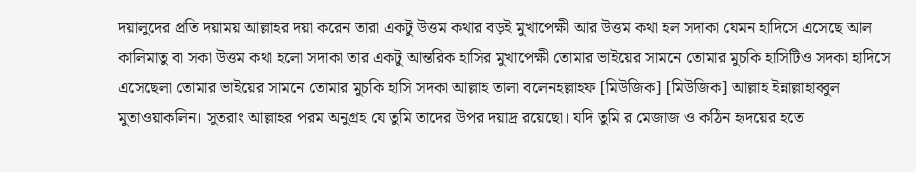দয়ালুদের প্রতি দয়াময় আল্লাহর দয়া করেন তারা একটু উত্তম কথার বড়ই মুখাপেক্ষী আর উত্তম কথা হল সদাকা যেমন হাদিসে এসেছে আল কালিমাতু বা সকা উত্তম কথা হলো সদাকা তার একটু আন্তরিক হাসির মুখাপেক্ষী তোমার ভাইয়ের সামনে তোমার মুচকি হাসিটিও সদকা হাদিসে এসেছেলা তোমার ভাইয়ের সামনে তোমার মুচকি হাসি সদকা আল্লাহ তালা বলেনহল্লাহফ [মিউজিক] [মিউজিক] আল্লাহ ইন্নাল্লাহাব্বুল মুতাওয়াকলিন। সুতরাং আল্লাহর পরম অনুগ্রহ যে তুমি তাদের উপর দয়াদ্র রয়েছো। যদি তুমি র মেজাজ ও কঠিন হৃদয়ের হতে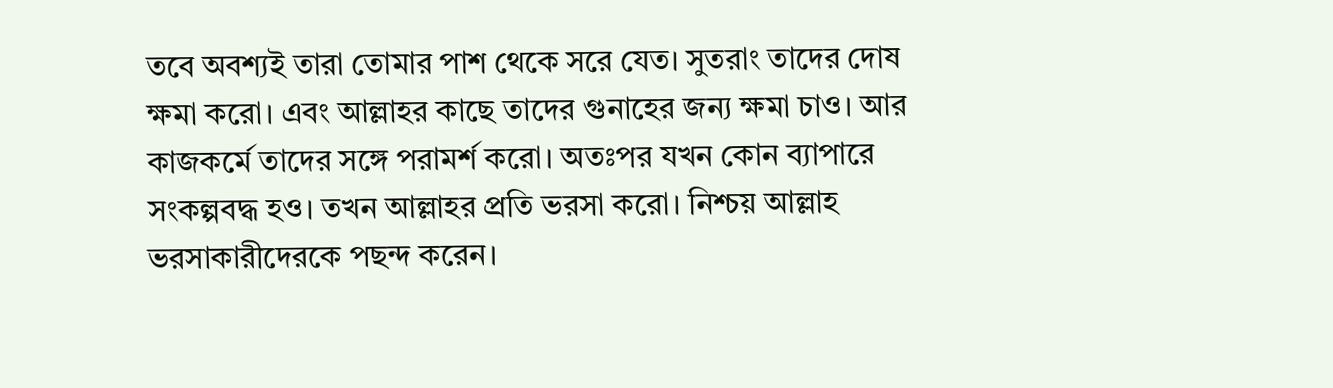তবে অবশ্যই তারা তোমার পাশ থেকে সরে যেত। সুতরাং তাদের দোষ ক্ষমা করো। এবং আল্লাহর কাছে তাদের গুনাহের জন্য ক্ষমা চাও। আর কাজকর্মে তাদের সঙ্গে পরামর্শ করো। অতঃপর যখন কোন ব্যাপারে সংকল্পবদ্ধ হও। তখন আল্লাহর প্রতি ভরসা করো। নিশ্চয় আল্লাহ ভরসাকারীদেরকে পছন্দ করেন।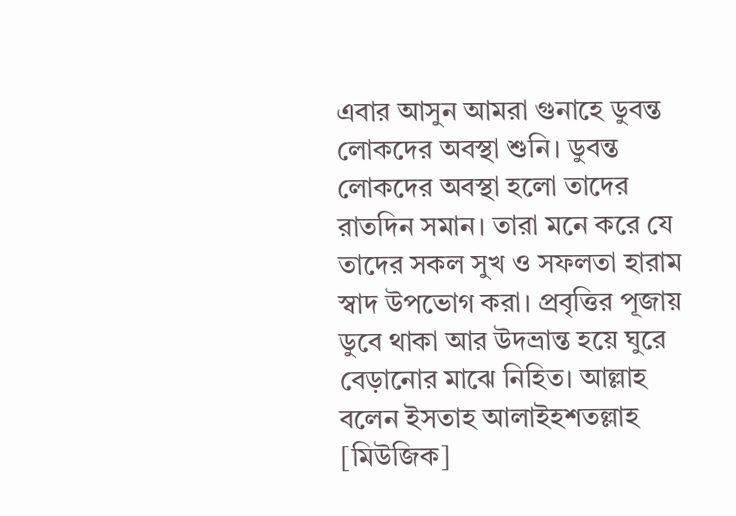এবার আসুন আমরা গুনাহে ডুবন্ত লোকদের অবস্থা শুনি। ডুবন্ত লোকদের অবস্থা হলো তাদের রাতদিন সমান। তারা মনে করে যে তাদের সকল সুখ ও সফলতা হারাম স্বাদ উপভোগ করা। প্রবৃত্তির পূজায় ডুবে থাকা আর উদভ্রান্ত হয়ে ঘুরে বেড়ানোর মাঝে নিহিত। আল্লাহ বলেন ইসতাহ আলাইহশতল্লাহ [মিউজিক]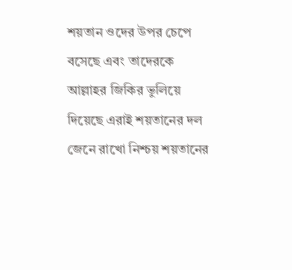শয়তান ওদের উপর চেপে বসেছে এবং তাদেরকে আল্লাহর জিকির ভুলিয়ে দিয়েছে এরাই শয়তানের দল জেনে রাখো নিশ্চয় শয়তানের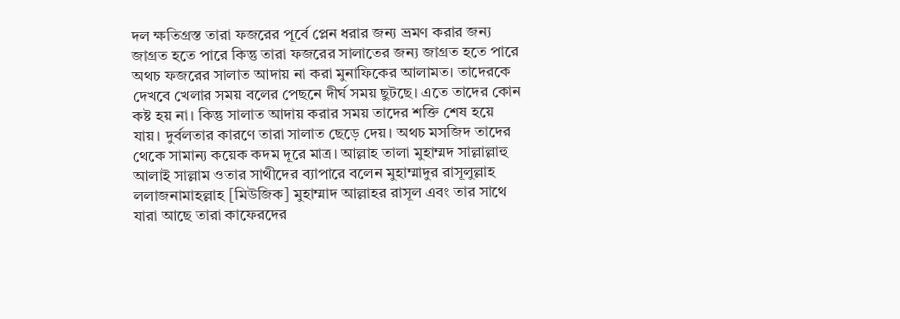দল ক্ষতিগ্রস্ত তারা ফজরের পূর্বে প্লেন ধরার জন্য ভ্রমণ করার জন্য জাগ্রত হতে পারে কিন্তু তারা ফজরের সালাতের জন্য জাগ্রত হতে পারে অথচ ফজরের সালাত আদায় না করা মুনাফিকের আলামত। তাদেরকে দেখবে খেলার সময় বলের পেছনে দীর্ঘ সময় ছুটছে। এতে তাদের কোন কষ্ট হয় না। কিন্তু সালাত আদায় করার সময় তাদের শক্তি শেষ হয়ে যায়। দুর্বলতার কারণে তারা সালাত ছেড়ে দেয়। অথচ মসজিদ তাদের থেকে সামান্য কয়েক কদম দূরে মাত্র। আল্লাহ তালা মুহাম্মদ সাল্লাল্লাহু আলাই সাল্লাম ওতার সাথীদের ব্যাপারে বলেন মুহাম্মাদুর রাসূলুল্লাহ ললাজনামাহল্লাহ [মিউজিক] মুহাম্মাদ আল্লাহর রাসূল এবং তার সাথে যারা আছে তারা কাফেরদের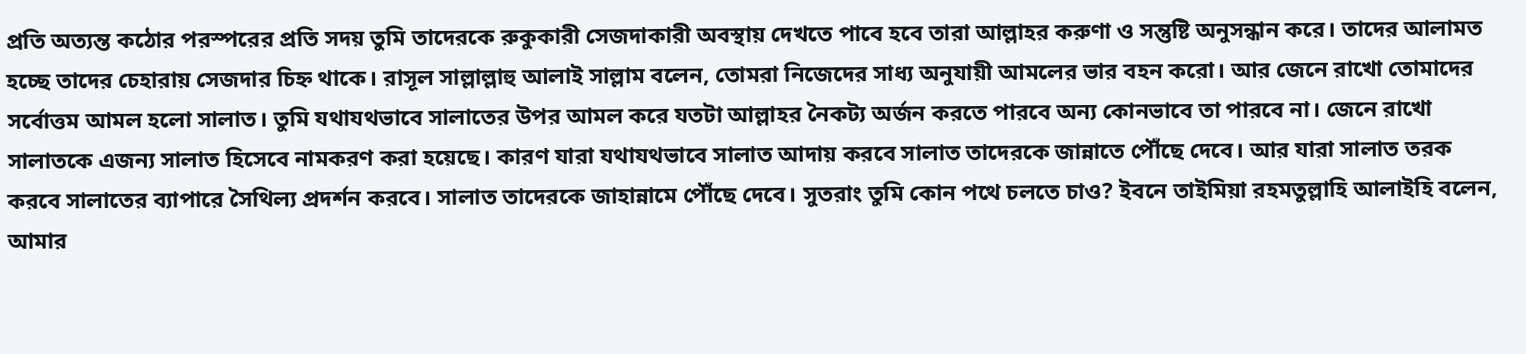প্রতি অত্যন্ত কঠোর পরস্পরের প্রতি সদয় তুমি তাদেরকে রুকুকারী সেজদাকারী অবস্থায় দেখতে পাবে হবে তারা আল্লাহর করুণা ও সন্তুষ্টি অনুসন্ধান করে। তাদের আলামত হচ্ছে তাদের চেহারায় সেজদার চিহ্ন থাকে। রাসূল সাল্লাল্লাহু আলাই সাল্লাম বলেন, তোমরা নিজেদের সাধ্য অনুযায়ী আমলের ভার বহন করো। আর জেনে রাখো তোমাদের সর্বোত্তম আমল হলো সালাত। তুমি যথাযথভাবে সালাতের উপর আমল করে যতটা আল্লাহর নৈকট্য অর্জন করতে পারবে অন্য কোনভাবে তা পারবে না। জেনে রাখো সালাতকে এজন্য সালাত হিসেবে নামকরণ করা হয়েছে। কারণ যারা যথাযথভাবে সালাত আদায় করবে সালাত তাদেরকে জান্নাতে পৌঁছে দেবে। আর যারা সালাত তরক করবে সালাতের ব্যাপারে সৈথিল্য প্রদর্শন করবে। সালাত তাদেরকে জাহান্নামে পৌঁছে দেবে। সুতরাং তুমি কোন পথে চলতে চাও? ইবনে তাইমিয়া রহমতুল্লাহি আলাইহি বলেন, আমার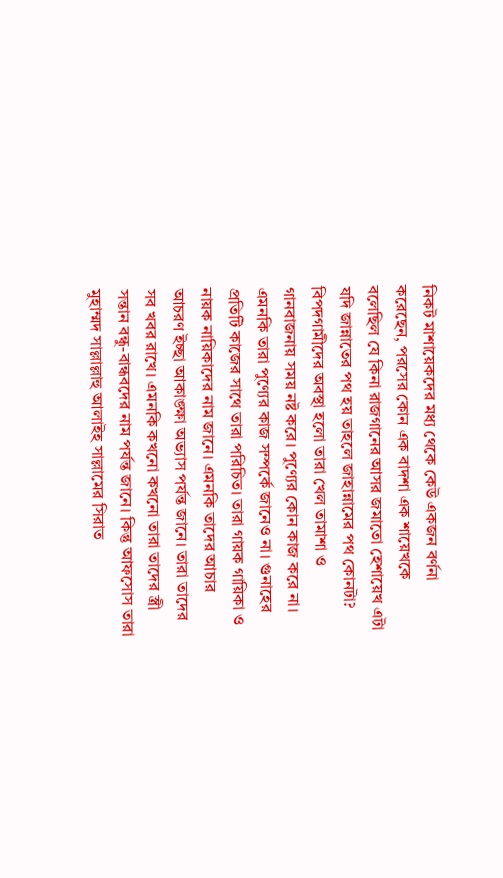নিকট মাশায়েকদের মধ্য থেকে কেউ একজন বর্ণনা করেছেন, পরসের কোন এক বাদশা এক শায়েখকে বলেছিল যে কিনা রাজগানের আসর জমাতো হেশায়েখ এটা যদি জান্নাতের পথ হয় তাহলে জাহান্নামের পথ কোনটা? বিপদগামীদের অবস্থা হলো তারা খেল তামাশা ও গানবাজনায় সময় নষ্ট করে। পুণ্যের কোন কাজ করে না। এমনকি তারা পুণ্যের কাজ সম্পর্কে জানেও না। গুনাহের প্রতিটি কাজের সাথে তারা পরিচিত। তারা গায়ক গায়িকা ও নায়ক নায়িকাদের নাম জানে। এমনকি তাদের আচার আচরণ ইচ্ছা আকাঙ্ক্ষা অভ্যাস পর্যন্ত জানে। তারা তাদের সব খবর রাখে। এমনকি কখনো কখনো তারা তাদের স্ত্রী সন্তান বন্ধু-বান্ধবদের নাম পর্যন্ত জানে। কিন্তু আফসোস তারা মুহাম্মদ সাল্লাল্লাহু আলাইহ সাল্লামের সিরাত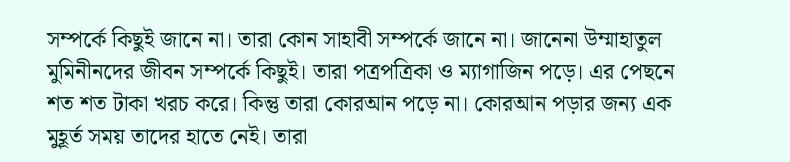সম্পর্কে কিছুই জানে না। তারা কোন সাহাবী সম্পর্কে জানে না। জানেনা উম্মাহাতুল মুমিনীনদের জীবন সম্পর্কে কিছুই। তারা পত্রপত্রিকা ও ম্যাগাজিন পড়ে। এর পেছনে শত শত টাকা খরচ করে। কিন্তু তারা কোরআন পড়ে না। কোরআন পড়ার জন্য এক মুহূর্ত সময় তাদের হাতে নেই। তারা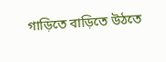গাড়িতে বাড়িতে উঠতে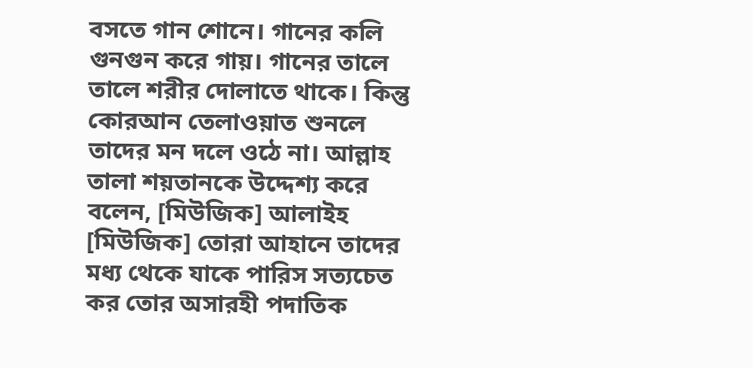বসতে গান শোনে। গানের কলি গুনগুন করে গায়। গানের তালে তালে শরীর দোলাতে থাকে। কিন্তু কোরআন তেলাওয়াত শুনলে তাদের মন দলে ওঠে না। আল্লাহ তালা শয়তানকে উদ্দেশ্য করে বলেন, [মিউজিক] আলাইহ [মিউজিক] তোরা আহানে তাদের মধ্য থেকে যাকে পারিস সত্যচেত কর তোর অসারহী পদাতিক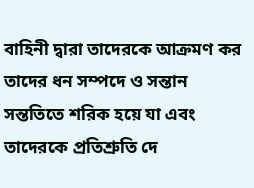বাহিনী দ্বারা তাদেরকে আক্রমণ কর তাদের ধন সম্পদে ও সন্তান সন্ততিতে শরিক হয়ে যা এবং তাদেরকে প্রতিশ্রুতি দে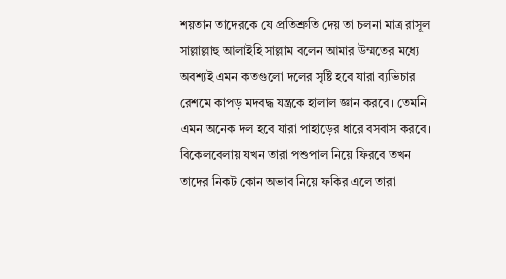শয়তান তাদেরকে যে প্রতিশ্রুতি দেয় তা চলনা মাত্র রাসূল সাল্লাল্লাহু আলাইহি সাল্লাম বলেন আমার উম্মতের মধ্যে অবশ্যই এমন কতগুলো দলের সৃষ্টি হবে যারা ব্যভিচার রেশমে কাপড় মদবদ্ধ যন্ত্রকে হালাল জ্ঞান করবে। তেমনি এমন অনেক দল হবে যারা পাহাড়ের ধারে বসবাস করবে। বিকেলবেলায় যখন তারা পশুপাল নিয়ে ফিরবে তখন তাদের নিকট কোন অভাব নিয়ে ফকির এলে তারা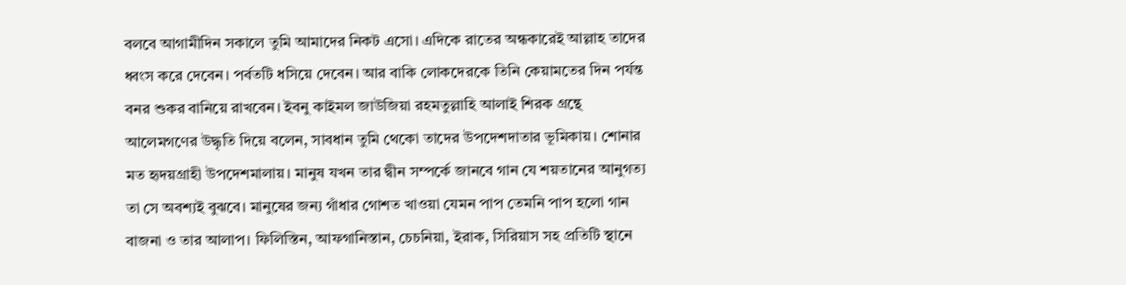বলবে আগামীদিন সকালে তুমি আমাদের নিকট এসো। এদিকে রাতের অন্ধকারেই আল্লাহ তাদের ধ্বংস করে দেবেন। পর্বতটি ধসিয়ে দেবেন। আর বাকি লোকদেরকে তিনি কেয়ামতের দিন পর্যন্ত বনর শুকর বানিয়ে রাখবেন। ইবনু কাইমল জাউজিয়া রহমতুল্লাহি আলাই শিরক গ্রন্থে আলেমগণের উদ্ধৃতি দিয়ে বলেন, সাবধান তুমি থেকো তাদের উপদেশদাতার ভূমিকায়। শোনার মত হৃদয়গ্রাহী উপদেশমালায়। মানুষ যখন তার দ্বীন সম্পর্কে জানবে গান যে শয়তানের আনুগত্য তা সে অবশ্যই বুঝবে। মানুষের জন্য গাঁধার গোশত খাওয়া যেমন পাপ তেমনি পাপ হলো গান বাজনা ও তার আলাপ। ফিলিস্তিন, আফগানিস্তান, চেচনিয়া, ইরাক, সিরিয়াস সহ প্রতিটি স্থানে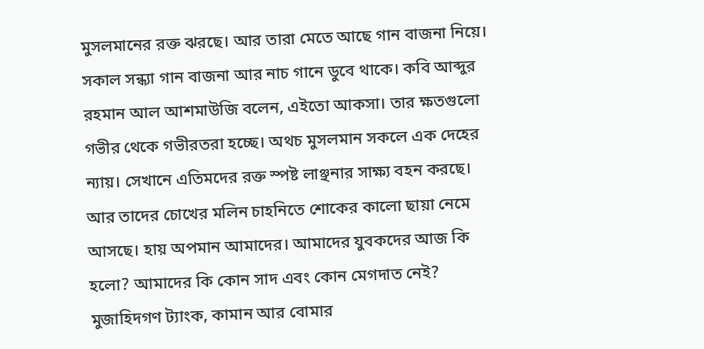মুসলমানের রক্ত ঝরছে। আর তারা মেতে আছে গান বাজনা নিয়ে। সকাল সন্ধ্যা গান বাজনা আর নাচ গানে ডুবে থাকে। কবি আব্দুর রহমান আল আশমাউজি বলেন, এইতো আকসা। তার ক্ষতগুলো গভীর থেকে গভীরতরা হচ্ছে। অথচ মুসলমান সকলে এক দেহের ন্যায়। সেখানে এতিমদের রক্ত স্পষ্ট লাঞ্ছনার সাক্ষ্য বহন করছে। আর তাদের চোখের মলিন চাহনিতে শোকের কালো ছায়া নেমে আসছে। হায় অপমান আমাদের। আমাদের যুবকদের আজ কি হলো? আমাদের কি কোন সাদ এবং কোন মেগদাত নেই? মুজাহিদগণ ট্যাংক, কামান আর বোমার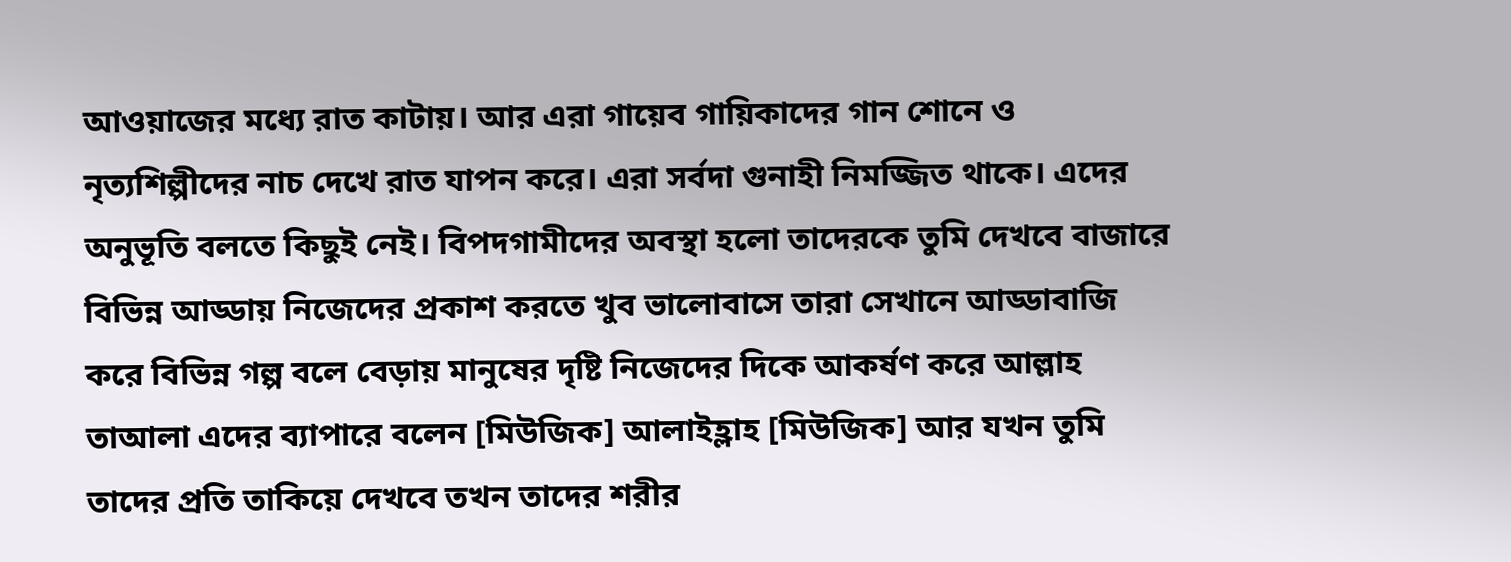আওয়াজের মধ্যে রাত কাটায়। আর এরা গায়েব গায়িকাদের গান শোনে ও নৃত্যশিল্পীদের নাচ দেখে রাত যাপন করে। এরা সর্বদা গুনাহী নিমজ্জিত থাকে। এদের অনুভূতি বলতে কিছুই নেই। বিপদগামীদের অবস্থা হলো তাদেরকে তুমি দেখবে বাজারে বিভিন্ন আড্ডায় নিজেদের প্রকাশ করতে খুব ভালোবাসে তারা সেখানে আড্ডাবাজি করে বিভিন্ন গল্প বলে বেড়ায় মানুষের দৃষ্টি নিজেদের দিকে আকর্ষণ করে আল্লাহ তাআলা এদের ব্যাপারে বলেন [মিউজিক] আলাইহ্লাহ [মিউজিক] আর যখন তুমি তাদের প্রতি তাকিয়ে দেখবে তখন তাদের শরীর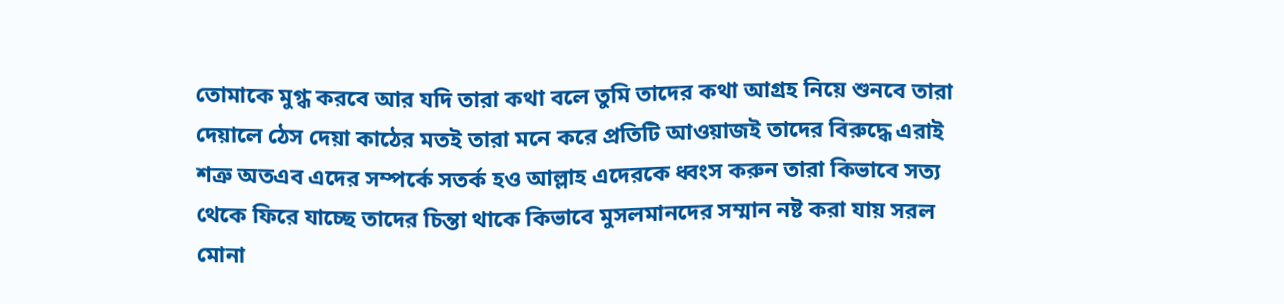তোমাকে মুগ্ধ করবে আর যদি তারা কথা বলে তুমি তাদের কথা আগ্রহ নিয়ে শুনবে তারা দেয়ালে ঠেস দেয়া কাঠের মতই তারা মনে করে প্রতিটি আওয়াজই তাদের বিরুদ্ধে এরাই শত্রু অতএব এদের সম্পর্কে সতর্ক হও আল্লাহ এদেরকে ধ্বংস করুন তারা কিভাবে সত্য থেকে ফিরে যাচ্ছে তাদের চিন্তা থাকে কিভাবে মুসলমানদের সম্মান নষ্ট করা যায় সরল মোনা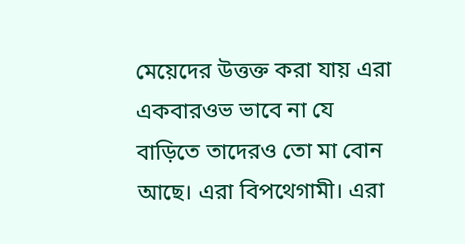মেয়েদের উত্তক্ত করা যায় এরা একবারওভ ভাবে না যে বাড়িতে তাদেরও তো মা বোন আছে। এরা বিপথেগামী। এরা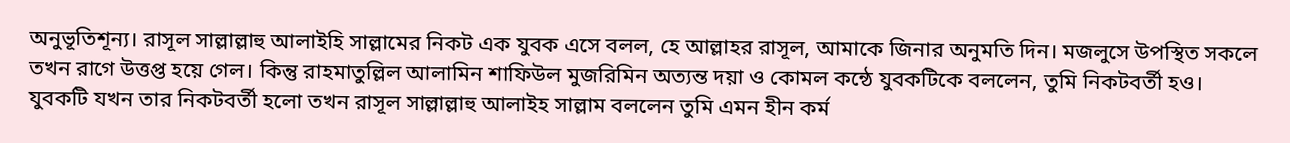অনুভূতিশূন্য। রাসূল সাল্লাল্লাহু আলাইহি সাল্লামের নিকট এক যুবক এসে বলল, হে আল্লাহর রাসূল, আমাকে জিনার অনুমতি দিন। মজলুসে উপস্থিত সকলে তখন রাগে উত্তপ্ত হয়ে গেল। কিন্তু রাহমাতুল্লিল আলামিন শাফিউল মুজরিমিন অত্যন্ত দয়া ও কোমল কন্ঠে যুবকটিকে বললেন, তুমি নিকটবর্তী হও। যুবকটি যখন তার নিকটবর্তী হলো তখন রাসূল সাল্লাল্লাহু আলাইহ সাল্লাম বললেন তুমি এমন হীন কর্ম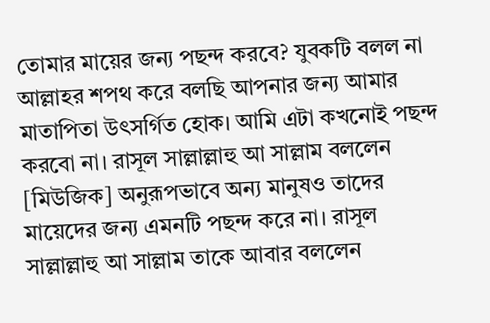তোমার মায়ের জন্য পছন্দ করবে? যুবকটি বলল না আল্লাহর শপথ করে বলছি আপনার জন্য আমার মাতাপিতা উৎসর্গিত হোক। আমি এটা কখনোই পছন্দ করবো না। রাসূল সাল্লাল্লাহু আ সাল্লাম বললেন [মিউজিক] অনুরূপভাবে অন্য মানুষও তাদের মায়েদের জন্য এমনটি পছন্দ করে না। রাসূল সাল্লাল্লাহু আ সাল্লাম তাকে আবার বললেন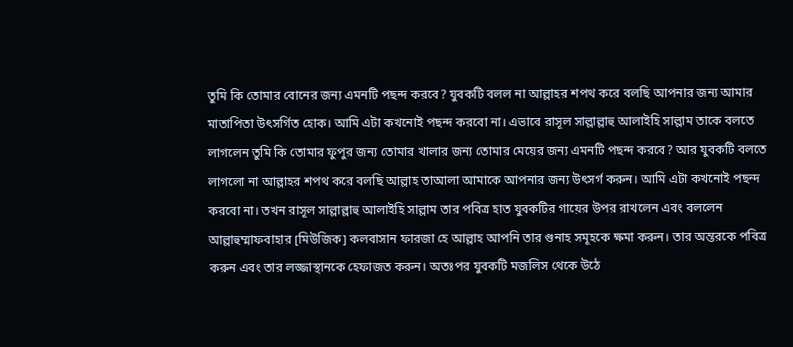তুমি কি তোমার বোনের জন্য এমনটি পছন্দ করবে? যুবকটি বলল না আল্লাহর শপথ করে বলছি আপনার জন্য আমার মাতাপিতা উৎসর্গিত হোক। আমি এটা কখনোই পছন্দ করবো না। এভাবে রাসূল সাল্লাল্লাহু আলাইহি সাল্লাম তাকে বলতে লাগলেন তুমি কি তোমার ফুপুর জন্য তোমার খালার জন্য তোমার মেয়ের জন্য এমনটি পছন্দ করবে? আর যুবকটি বলতে লাগলো না আল্লাহর শপথ করে বলছি আল্লাহ তাআলা আমাকে আপনার জন্য উৎসর্গ করুন। আমি এটা কখনোই পছন্দ করবো না। তখন রাসূল সাল্লাল্লাহু আলাইহি সাল্লাম তার পবিত্র হাত যুবকটির গায়ের উপর রাখলেন এবং বললেন আল্লাহুম্মাফবাহার [মিউজিক] কলবাসান ফারজা হে আল্লাহ আপনি তার গুনাহ সমূহকে ক্ষমা করুন। তার অন্তরকে পবিত্র করুন এবং তার লজ্জাস্থানকে হেফাজত করুন। অতঃপর যুবকটি মজলিস থেকে উঠে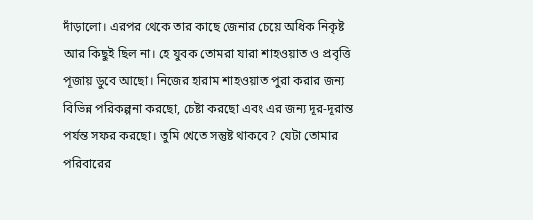দাঁড়ালো। এরপর থেকে তার কাছে জেনার চেয়ে অধিক নিকৃষ্ট আর কিছুই ছিল না। হে যুবক তোমরা যারা শাহওয়াত ও প্রবৃত্তি পূজায় ডুবে আছো। নিজের হারাম শাহওয়াত পুরা করার জন্য বিভিন্ন পরিকল্পনা করছো, চেষ্টা করছো এবং এর জন্য দূর-দূরান্ত পর্যন্ত সফর করছো। তুমি খেতে সন্তুষ্ট থাকবে? যেটা তোমার পরিবারের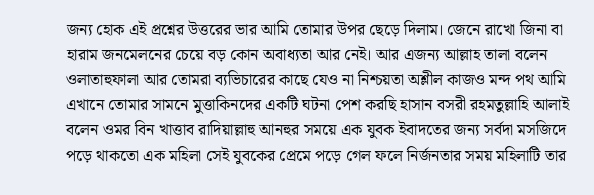জন্য হোক এই প্রশ্নের উত্তরের ভার আমি তোমার উপর ছেড়ে দিলাম। জেনে রাখো জিনা বা হারাম জনমেলনের চেয়ে বড় কোন অবাধ্যতা আর নেই। আর এজন্য আল্লাহ তালা বলেন ওলাতাহুফালা আর তোমরা ব্যভিচারের কাছে যেও না নিশ্চয়তা অশ্লীল কাজও মন্দ পথ আমি এখানে তোমার সামনে মুত্তাকিনদের একটি ঘটনা পেশ করছি হাসান বসরী রহমতুল্লাহি আলাই বলেন ওমর বিন খাত্তাব রাদিয়াল্লাহু আনহুর সময়ে এক যুবক ইবাদতের জন্য সর্বদা মসজিদে পড়ে থাকতো এক মহিলা সেই যুবকের প্রেমে পড়ে গেল ফলে নির্জনতার সময় মহিলাটি তার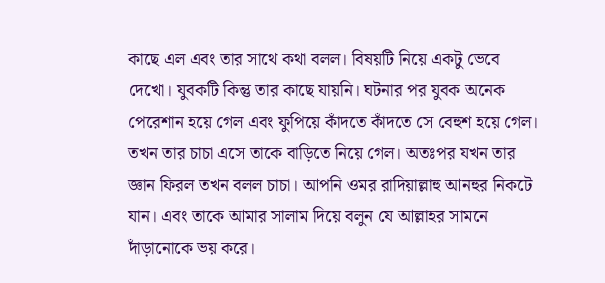কাছে এল এবং তার সাথে কথা বলল। বিষয়টি নিয়ে একটু ভেবে দেখো। যুবকটি কিন্তু তার কাছে যায়নি। ঘটনার পর যুবক অনেক পেরেশান হয়ে গেল এবং ফুপিয়ে কাঁদতে কাঁদতে সে বেহুশ হয়ে গেল। তখন তার চাচা এসে তাকে বাড়িতে নিয়ে গেল। অতঃপর যখন তার জ্ঞান ফিরল তখন বলল চাচা। আপনি ওমর রাদিয়াল্লাহু আনহুর নিকটে যান। এবং তাকে আমার সালাম দিয়ে বলুন যে আল্লাহর সামনে দাঁড়ানোকে ভয় করে।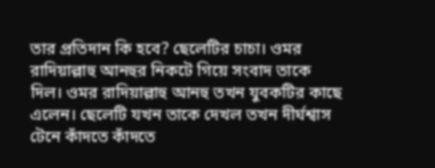তার প্রতিদান কি হবে? ছেলেটির চাচা। ওমর রাদিয়াল্লাহু আনহুর নিকটে গিয়ে সংবাদ তাকে দিল। ওমর রাদিয়াল্লাহু আনহু তখন যুবকটির কাছে এলেন। ছেলেটি যখন তাকে দেখল তখন দীর্ঘশ্বাস টেনে কাঁদতে কাঁদতে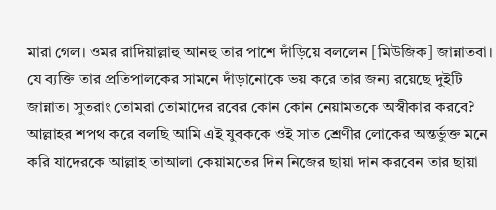মারা গেল। ওমর রাদিয়াল্লাহু আনহু তার পাশে দাঁড়িয়ে বললেন [মিউজিক] জান্নাতবা। যে ব্যক্তি তার প্রতিপালকের সামনে দাঁড়ানোকে ভয় করে তার জন্য রয়েছে দুইটি জান্নাত। সুতরাং তোমরা তোমাদের রবের কোন কোন নেয়ামতকে অস্বীকার করবে? আল্লাহর শপথ করে বলছি আমি এই যুবককে ওই সাত শ্রেণীর লোকের অন্তর্ভুক্ত মনে করি যাদেরকে আল্লাহ তাআলা কেয়ামতের দিন নিজের ছায়া দান করবেন তার ছায়া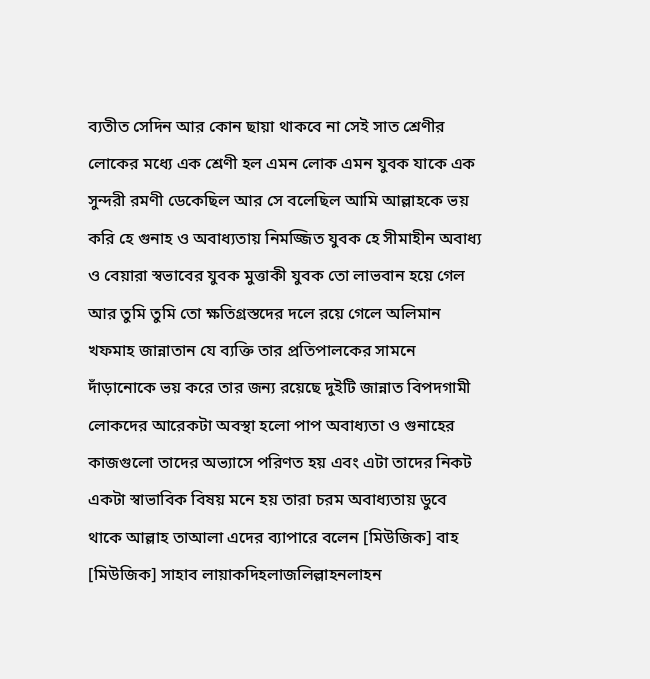ব্যতীত সেদিন আর কোন ছায়া থাকবে না সেই সাত শ্রেণীর লোকের মধ্যে এক শ্রেণী হল এমন লোক এমন যুবক যাকে এক সুন্দরী রমণী ডেকেছিল আর সে বলেছিল আমি আল্লাহকে ভয় করি হে গুনাহ ও অবাধ্যতায় নিমজ্জিত যুবক হে সীমাহীন অবাধ্য ও বেয়ারা স্বভাবের যুবক মুত্তাকী যুবক তো লাভবান হয়ে গেল আর তুমি তুমি তো ক্ষতিগ্রস্তদের দলে রয়ে গেলে অলিমান খফমাহ জান্নাতান যে ব্যক্তি তার প্রতিপালকের সামনে দাঁড়ানোকে ভয় করে তার জন্য রয়েছে দুইটি জান্নাত বিপদগামী লোকদের আরেকটা অবস্থা হলো পাপ অবাধ্যতা ও গুনাহের কাজগুলো তাদের অভ্যাসে পরিণত হয় এবং এটা তাদের নিকট একটা স্বাভাবিক বিষয় মনে হয় তারা চরম অবাধ্যতায় ডুবে থাকে আল্লাহ তাআলা এদের ব্যাপারে বলেন [মিউজিক] বাহ [মিউজিক] সাহাব লায়াকদিহলাজলিল্লাহনলাহন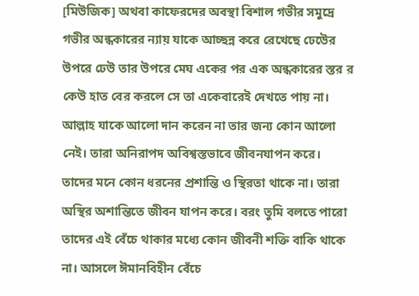[মিউজিক] অথবা কাফেরদের অবস্থা বিশাল গভীর সমুদ্রে গভীর অন্ধকারের ন্যায় যাকে আচ্ছন্ন করে রেখেছে ঢেউের উপরে ঢেউ তার উপরে মেঘ একের পর এক অন্ধকারের স্তর র কেউ হাত বের করলে সে তা একেবারেই দেখতে পায় না। আল্লাহ যাকে আলো দান করেন না তার জন্য কোন আলো নেই। তারা অনিরাপদ অবিশ্বস্তভাবে জীবনযাপন করে। তাদের মনে কোন ধরনের প্রশান্তি ও স্থিরতা থাকে না। তারা অস্থির অশান্তিতে জীবন যাপন করে। বরং তুমি বলতে পারো তাদের এই বেঁচে থাকার মধ্যে কোন জীবনী শক্তি বাকি থাকে না। আসলে ঈমানবিহীন বেঁচে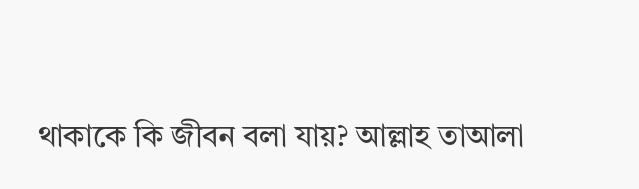থাকাকে কি জীবন বলা যায়? আল্লাহ তাআলা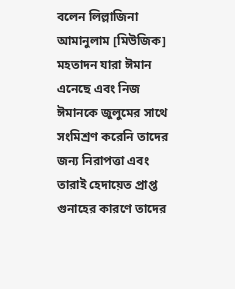বলেন লিল্লাজিনা আমানুলাম [মিউজিক] মহতাদন যারা ঈমান এনেছে এবং নিজ ঈমানকে জুলুমের সাথে সংমিশ্রণ করেনি তাদের জন্য নিরাপত্তা এবং তারাই হেদায়েত প্রাপ্ত গুনাহের কারণে তাদের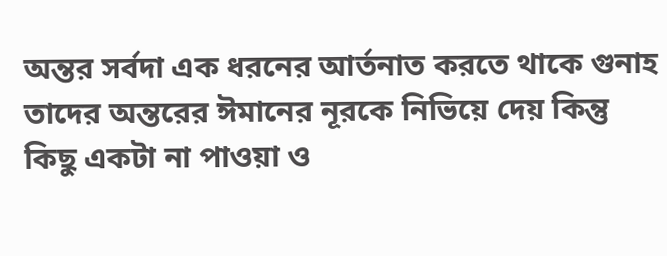অন্তর সর্বদা এক ধরনের আর্তনাত করতে থাকে গুনাহ তাদের অন্তরের ঈমানের নূরকে নিভিয়ে দেয় কিন্তু কিছু একটা না পাওয়া ও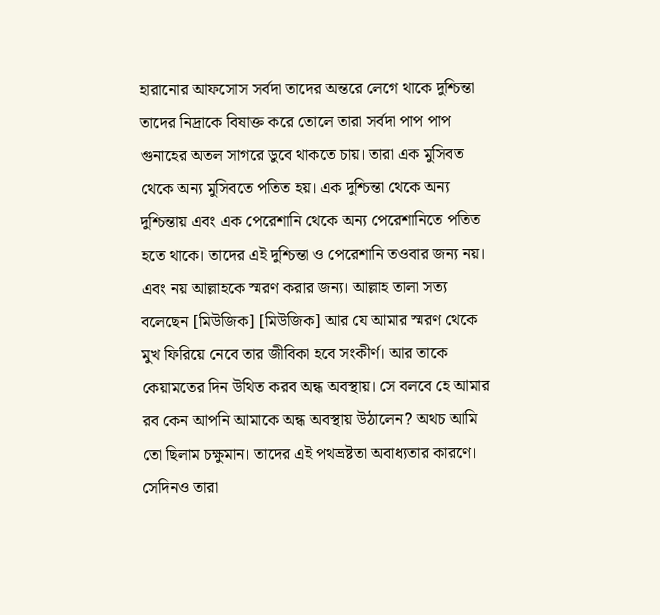হারানোর আফসোস সর্বদা তাদের অন্তরে লেগে থাকে দুশ্চিন্তা তাদের নিদ্রাকে বিষাক্ত করে তোলে তারা সর্বদা পাপ পাপ গুনাহের অতল সাগরে ডুবে থাকতে চায়। তারা এক মুসিবত থেকে অন্য মুসিবতে পতিত হয়। এক দুশ্চিন্তা থেকে অন্য দুশ্চিন্তায় এবং এক পেরেশানি থেকে অন্য পেরেশানিতে পতিত হতে থাকে। তাদের এই দুশ্চিন্তা ও পেরেশানি তওবার জন্য নয়। এবং নয় আল্লাহকে স্মরণ করার জন্য। আল্লাহ তালা সত্য বলেছেন [মিউজিক] [মিউজিক] আর যে আমার স্মরণ থেকে মুখ ফিরিয়ে নেবে তার জীবিকা হবে সংকীর্ণ। আর তাকে কেয়ামতের দিন উথিত করব অন্ধ অবস্থায়। সে বলবে হে আমার রব কেন আপনি আমাকে অন্ধ অবস্থায় উঠালেন? অথচ আমি তো ছিলাম চক্ষুমান। তাদের এই পথভ্রষ্টতা অবাধ্যতার কারণে। সেদিনও তারা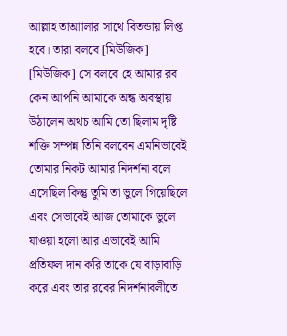আল্লাহ তাআালার সাথে বিতন্ডায় লিপ্ত হবে। তারা বলবে [মিউজিক] [মিউজিক] সে বলবে হে আমার রব কেন আপনি আমাকে অন্ধ অবস্থায় উঠালেন অথচ আমি তো ছিলাম দৃষ্টি শক্তি সম্পন্ন তিনি বলবেন এমনিভাবেই তোমার নিকট আমার নিদর্শনা বলে এসেছিল কিন্তু তুমি তা ভুলে গিয়েছিলে এবং সেভাবেই আজ তোমাকে ভুলে যাওয়া হলো আর এভাবেই আমি প্রতিফল দান করি তাকে যে বাড়াবাড়ি করে এবং তার রবের নিদর্শনাবলীতে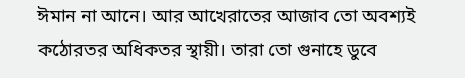ঈমান না আনে। আর আখেরাতের আজাব তো অবশ্যই কঠোরতর অধিকতর স্থায়ী। তারা তো গুনাহে ডুবে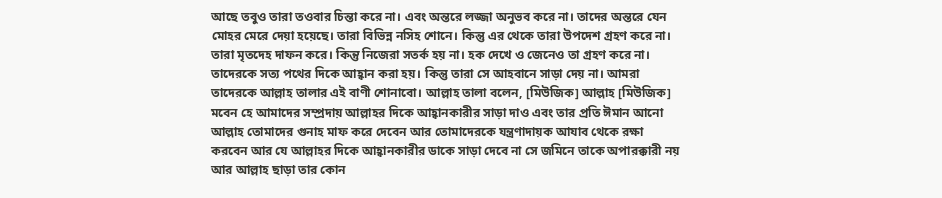আছে তবুও তারা তওবার চিন্তা করে না। এবং অন্তরে লজ্জা অনুভব করে না। তাদের অন্তরে যেন মোহর মেরে দেয়া হয়েছে। তারা বিভিন্ন নসিহ শোনে। কিন্তু এর থেকে তারা উপদেশ গ্রহণ করে না। তারা মৃতদেহ দাফন করে। কিন্তু নিজেরা সতর্ক হয় না। হক দেখে ও জেনেও তা গ্রহণ করে না। তাদেরকে সত্য পথের দিকে আহ্বান করা হয়। কিন্তু তারা সে আহবানে সাড়া দেয় না। আমরা তাদেরকে আল্লাহ তালার এই বাণী শোনাবো। আল্লাহ তালা বলেন, [মিউজিক] আল্লাহ [মিউজিক] মবেন হে আমাদের সম্প্রদায় আল্লাহর দিকে আহ্বানকারীর সাড়া দাও এবং তার প্রতি ঈমান আনো আল্লাহ তোমাদের গুনাহ মাফ করে দেবেন আর তোমাদেরকে যন্ত্রণাদায়ক আযাব থেকে রক্ষা করবেন আর যে আল্লাহর দিকে আহ্বানকারীর ডাকে সাড়া দেবে না সে জমিনে তাকে অপারক্কারী নয় আর আল্লাহ ছাড়া তার কোন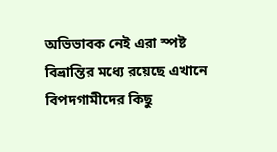অভিভাবক নেই এরা স্পষ্ট বিভ্রান্তির মধ্যে রয়েছে এখানে বিপদগামীদের কিছু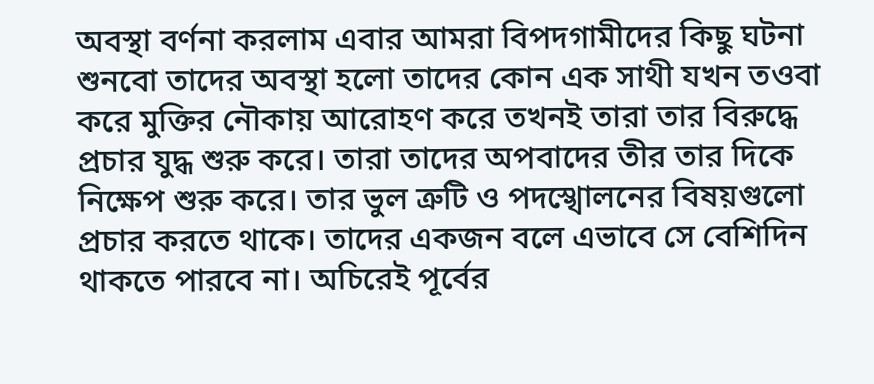অবস্থা বর্ণনা করলাম এবার আমরা বিপদগামীদের কিছু ঘটনা শুনবো তাদের অবস্থা হলো তাদের কোন এক সাথী যখন তওবা করে মুক্তির নৌকায় আরোহণ করে তখনই তারা তার বিরুদ্ধে প্রচার যুদ্ধ শুরু করে। তারা তাদের অপবাদের তীর তার দিকে নিক্ষেপ শুরু করে। তার ভুল ত্রুটি ও পদস্খোলনের বিষয়গুলো প্রচার করতে থাকে। তাদের একজন বলে এভাবে সে বেশিদিন থাকতে পারবে না। অচিরেই পূর্বের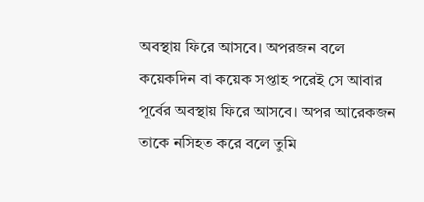অবস্থায় ফিরে আসবে। অপরজন বলে কয়েকদিন বা কয়েক সপ্তাহ পরেই সে আবার পূর্বের অবস্থায় ফিরে আসবে। অপর আরেকজন তাকে নসিহত করে বলে তুমি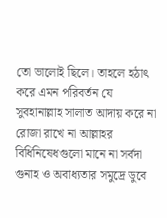তো ভালোই ছিলে। তাহলে হঠাৎ করে এমন পরিবর্তন যে সুবহানাল্লাহ সালাত আদায় করে না রোজা রাখে না আল্লাহর বিধিনিষেধগুলো মানে না সর্বদা গুনাহ ও অবাধ্যতার সমুদ্রে ডুবে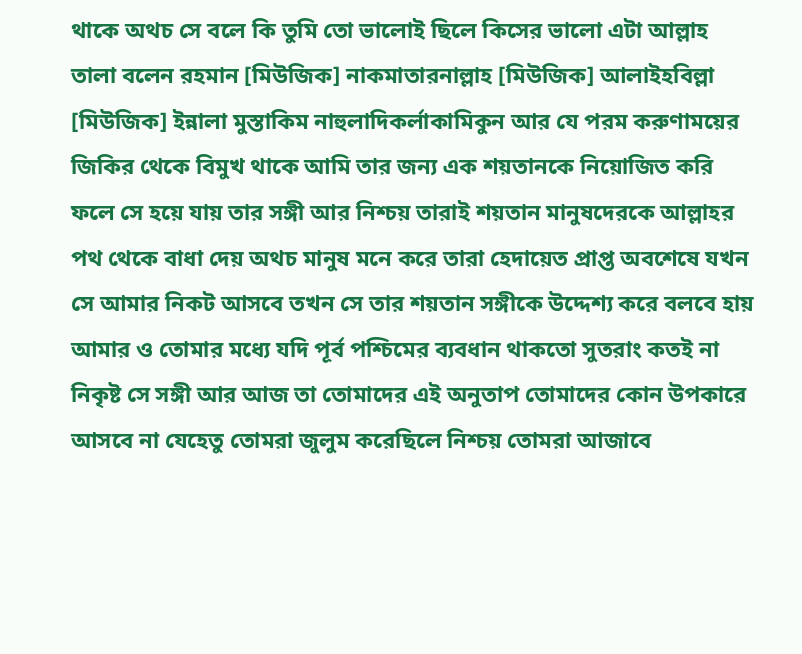থাকে অথচ সে বলে কি তুমি তো ভালোই ছিলে কিসের ভালো এটা আল্লাহ তালা বলেন রহমান [মিউজিক] নাকমাতারনাল্লাহ [মিউজিক] আলাইহবিল্লা [মিউজিক] ইন্নালা মুস্তাকিম নাহুলাদিকর্লাকামিকুন আর যে পরম করুণাময়ের জিকির থেকে বিমুখ থাকে আমি তার জন্য এক শয়তানকে নিয়োজিত করি ফলে সে হয়ে যায় তার সঙ্গী আর নিশ্চয় তারাই শয়তান মানুষদেরকে আল্লাহর পথ থেকে বাধা দেয় অথচ মানুষ মনে করে তারা হেদায়েত প্রাপ্ত অবশেষে যখন সে আমার নিকট আসবে তখন সে তার শয়তান সঙ্গীকে উদ্দেশ্য করে বলবে হায় আমার ও তোমার মধ্যে যদি পূর্ব পশ্চিমের ব্যবধান থাকতো সুতরাং কতই না নিকৃষ্ট সে সঙ্গী আর আজ তা তোমাদের এই অনুতাপ তোমাদের কোন উপকারে আসবে না যেহেতু তোমরা জুলুম করেছিলে নিশ্চয় তোমরা আজাবে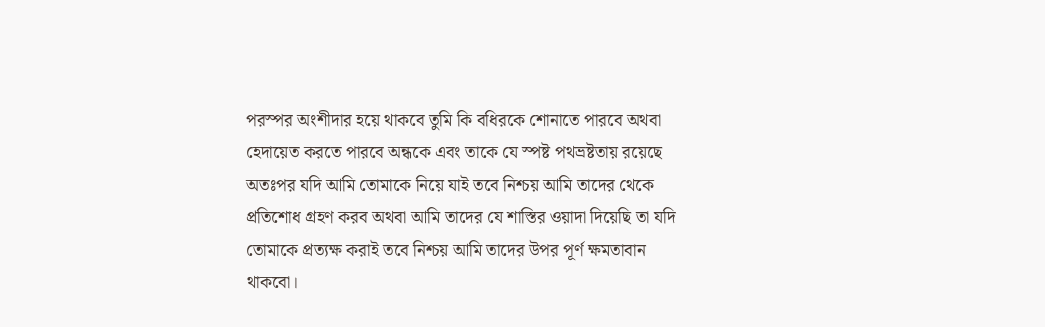পরস্পর অংশীদার হয়ে থাকবে তুমি কি বধিরকে শোনাতে পারবে অথবা হেদায়েত করতে পারবে অন্ধকে এবং তাকে যে স্পষ্ট পথভ্রষ্টতায় রয়েছে অতঃপর যদি আমি তোমাকে নিয়ে যাই তবে নিশ্চয় আমি তাদের থেকে প্রতিশোধ গ্রহণ করব অথবা আমি তাদের যে শাস্তির ওয়াদা দিয়েছি তা যদি তোমাকে প্রত্যক্ষ করাই তবে নিশ্চয় আমি তাদের উপর পূর্ণ ক্ষমতাবান থাকবো।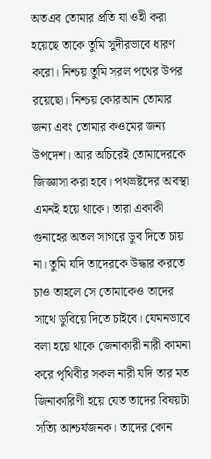অতএব তোমার প্রতি যা ওহী করা হয়েছে তাকে তুমি সুদীরভাবে ধারণ করো। নিশ্চয় তুমি সরল পথের উপর রয়েছো। নিশ্চয় কোরআন তোমার জন্য এবং তোমার কওমের জন্য উপদেশ। আর অচিরেই তোমাদেরকে জিজ্ঞাসা করা হবে। পথভ্রষ্টদের অবস্থা এমনই হয়ে থাকে। তারা একাকী গুনাহের অতল সাগরে ডুব দিতে চায় না। তুমি যদি তাদেরকে উদ্ধার করতে চাও তাহলে সে তোমাকেও তাদের সাথে ডুবিয়ে দিতে চাইবে। যেমনভাবে বলা হয়ে থাকে জেনাকারী নারী কামনা করে পৃথিবীর সকল নারী যদি তার মত জিনাকারিণী হয়ে যেত তাদের বিষয়টা সত্যি আশ্চর্যজনক। তাদের কোন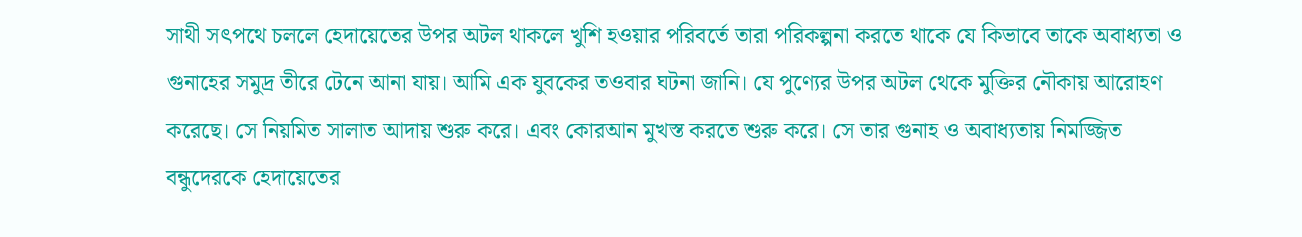সাথী সৎপথে চললে হেদায়েতের উপর অটল থাকলে খুশি হওয়ার পরিবর্তে তারা পরিকল্পনা করতে থাকে যে কিভাবে তাকে অবাধ্যতা ও গুনাহের সমুদ্র তীরে টেনে আনা যায়। আমি এক যুবকের তওবার ঘটনা জানি। যে পুণ্যের উপর অটল থেকে মুক্তির নৌকায় আরোহণ করেছে। সে নিয়মিত সালাত আদায় শুরু করে। এবং কোরআন মুখস্ত করতে শুরু করে। সে তার গুনাহ ও অবাধ্যতায় নিমজ্জিত বন্ধুদেরকে হেদায়েতের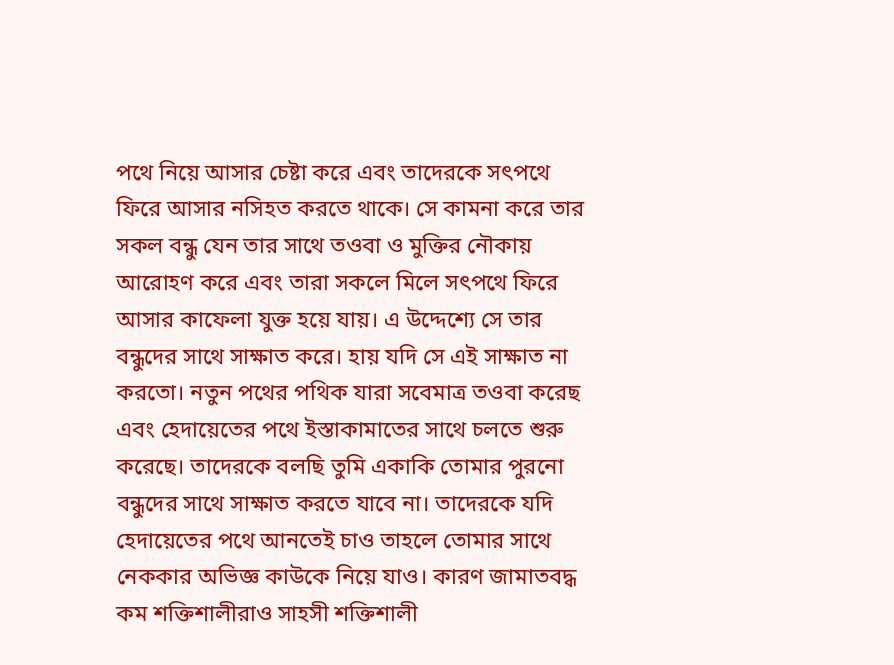পথে নিয়ে আসার চেষ্টা করে এবং তাদেরকে সৎপথে ফিরে আসার নসিহত করতে থাকে। সে কামনা করে তার সকল বন্ধু যেন তার সাথে তওবা ও মুক্তির নৌকায় আরোহণ করে এবং তারা সকলে মিলে সৎপথে ফিরে আসার কাফেলা যুক্ত হয়ে যায়। এ উদ্দেশ্যে সে তার বন্ধুদের সাথে সাক্ষাত করে। হায় যদি সে এই সাক্ষাত না করতো। নতুন পথের পথিক যারা সবেমাত্র তওবা করেছ এবং হেদায়েতের পথে ইস্তাকামাতের সাথে চলতে শুরু করেছে। তাদেরকে বলছি তুমি একাকি তোমার পুরনো বন্ধুদের সাথে সাক্ষাত করতে যাবে না। তাদেরকে যদি হেদায়েতের পথে আনতেই চাও তাহলে তোমার সাথে নেককার অভিজ্ঞ কাউকে নিয়ে যাও। কারণ জামাতবদ্ধ কম শক্তিশালীরাও সাহসী শক্তিশালী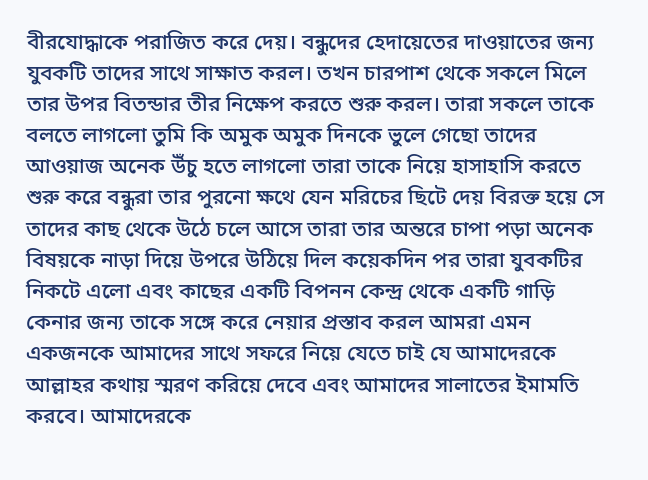বীরযোদ্ধাকে পরাজিত করে দেয়। বন্ধুদের হেদায়েতের দাওয়াতের জন্য যুবকটি তাদের সাথে সাক্ষাত করল। তখন চারপাশ থেকে সকলে মিলে তার উপর বিতন্ডার তীর নিক্ষেপ করতে শুরু করল। তারা সকলে তাকে বলতে লাগলো তুমি কি অমুক অমুক দিনকে ভুলে গেছো তাদের আওয়াজ অনেক উঁচু হতে লাগলো তারা তাকে নিয়ে হাসাহাসি করতে শুরু করে বন্ধুরা তার পুরনো ক্ষথে যেন মরিচের ছিটে দেয় বিরক্ত হয়ে সে তাদের কাছ থেকে উঠে চলে আসে তারা তার অন্তরে চাপা পড়া অনেক বিষয়কে নাড়া দিয়ে উপরে উঠিয়ে দিল কয়েকদিন পর তারা যুবকটির নিকটে এলো এবং কাছের একটি বিপনন কেন্দ্র থেকে একটি গাড়ি কেনার জন্য তাকে সঙ্গে করে নেয়ার প্রস্তাব করল আমরা এমন একজনকে আমাদের সাথে সফরে নিয়ে যেতে চাই যে আমাদেরকে আল্লাহর কথায় স্মরণ করিয়ে দেবে এবং আমাদের সালাতের ইমামতি করবে। আমাদেরকে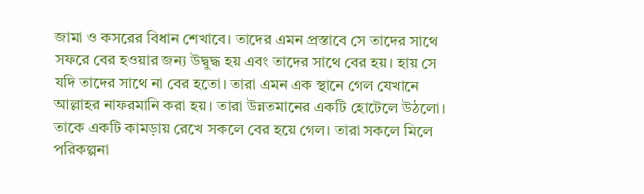জামা ও কসরের বিধান শেখাবে। তাদের এমন প্রস্তাবে সে তাদের সাথে সফরে বের হওয়ার জন্য উদ্বুদ্ধ হয় এবং তাদের সাথে বের হয়। হায় সে যদি তাদের সাথে না বের হতো। তারা এমন এক স্থানে গেল যেখানে আল্লাহর নাফরমানি করা হয়। তারা উন্নতমানের একটি হোটেলে উঠলো। তাকে একটি কামড়ায় রেখে সকলে বের হয়ে গেল। তারা সকলে মিলে পরিকল্পনা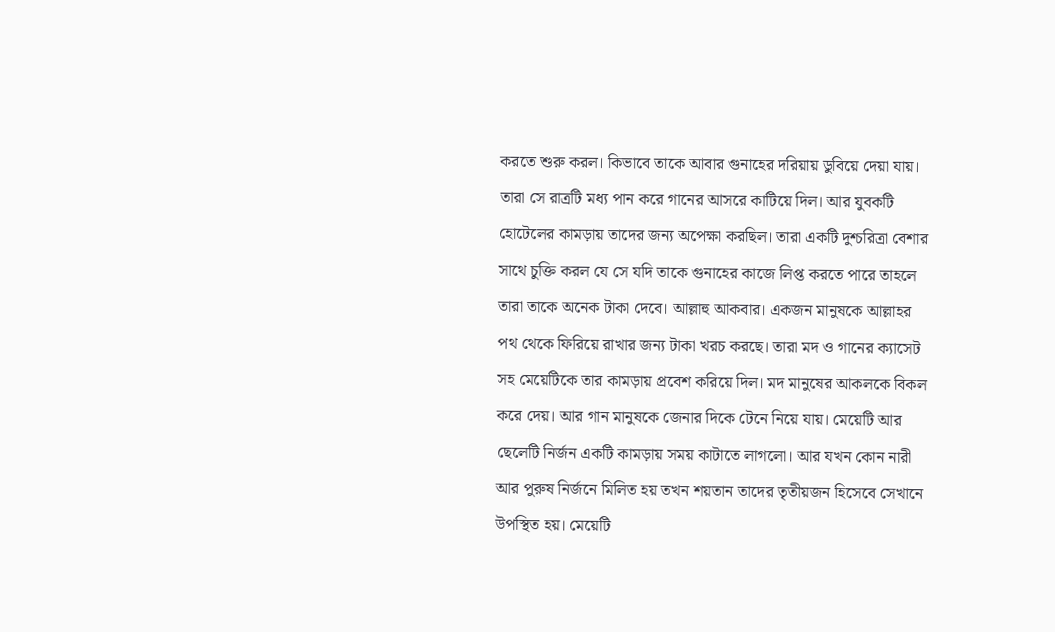করতে শুরু করল। কিভাবে তাকে আবার গুনাহের দরিয়ায় ডুবিয়ে দেয়া যায়। তারা সে রাত্রটি মধ্য পান করে গানের আসরে কাটিয়ে দিল। আর যুবকটি হোটেলের কামড়ায় তাদের জন্য অপেক্ষা করছিল। তারা একটি দুশ্চরিত্রা বেশার সাথে চুক্তি করল যে সে যদি তাকে গুনাহের কাজে লিপ্ত করতে পারে তাহলে তারা তাকে অনেক টাকা দেবে। আল্লাহু আকবার। একজন মানুষকে আল্লাহর পথ থেকে ফিরিয়ে রাখার জন্য টাকা খরচ করছে। তারা মদ ও গানের ক্যাসেট সহ মেয়েটিকে তার কামড়ায় প্রবেশ করিয়ে দিল। মদ মানুষের আকলকে বিকল করে দেয়। আর গান মানুষকে জেনার দিকে টেনে নিয়ে যায়। মেয়েটি আর ছেলেটি নির্জন একটি কামড়ায় সময় কাটাতে লাগলো। আর যখন কোন নারী আর পুরুষ নির্জনে মিলিত হয় তখন শয়তান তাদের তৃতীয়জন হিসেবে সেখানে উপস্থিত হয়। মেয়েটি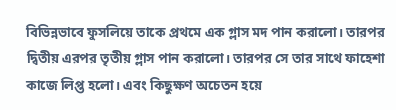বিভিন্নভাবে ফুসলিয়ে তাকে প্রথমে এক গ্লাস মদ পান করালো। তারপর দ্বিতীয় এরপর তৃতীয় গ্লাস পান করালো। তারপর সে তার সাথে ফাহেশা কাজে লিপ্ত হলো। এবং কিছুক্ষণ অচেতন হয়ে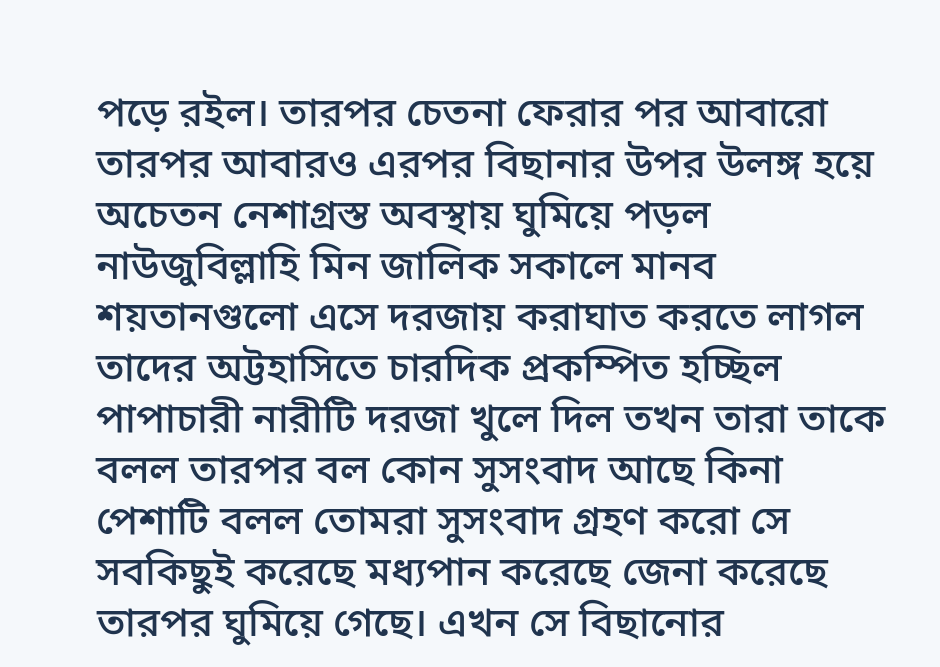পড়ে রইল। তারপর চেতনা ফেরার পর আবারো তারপর আবারও এরপর বিছানার উপর উলঙ্গ হয়ে অচেতন নেশাগ্রস্ত অবস্থায় ঘুমিয়ে পড়ল নাউজুবিল্লাহি মিন জালিক সকালে মানব শয়তানগুলো এসে দরজায় করাঘাত করতে লাগল তাদের অট্টহাসিতে চারদিক প্রকম্পিত হচ্ছিল পাপাচারী নারীটি দরজা খুলে দিল তখন তারা তাকে বলল তারপর বল কোন সুসংবাদ আছে কিনা পেশাটি বলল তোমরা সুসংবাদ গ্রহণ করো সে সবকিছুই করেছে মধ্যপান করেছে জেনা করেছে তারপর ঘুমিয়ে গেছে। এখন সে বিছানোর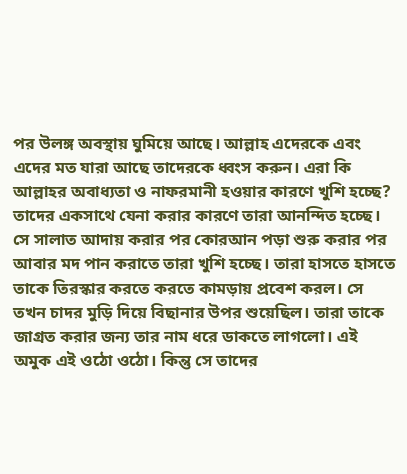পর উলঙ্গ অবস্থায় ঘুমিয়ে আছে। আল্লাহ এদেরকে এবং এদের মত যারা আছে তাদেরকে ধ্বংস করুন। এরা কি আল্লাহর অবাধ্যতা ও নাফরমানী হওয়ার কারণে খুশি হচ্ছে? তাদের একসাথে যেনা করার কারণে তারা আনন্দিত হচ্ছে। সে সালাত আদায় করার পর কোরআন পড়া শুরু করার পর আবার মদ পান করাতে তারা খুশি হচ্ছে। তারা হাসতে হাসতে তাকে তিরস্কার করতে করতে কামড়ায় প্রবেশ করল। সে তখন চাদর মুড়ি দিয়ে বিছানার উপর শুয়েছিল। তারা তাকে জাগ্রত করার জন্য তার নাম ধরে ডাকতে লাগলো। এই অমুক এই ওঠো ওঠো। কিন্তু সে তাদের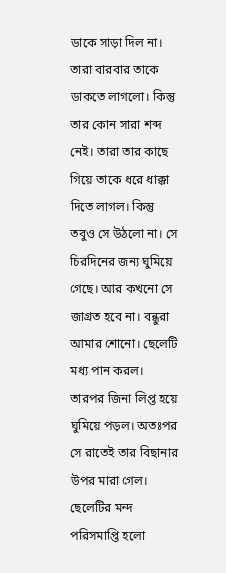ডাকে সাড়া দিল না। তারা বারবার তাকে ডাকতে লাগলো। কিন্তু তার কোন সারা শব্দ নেই। তারা তার কাছে গিয়ে তাকে ধরে ধাক্কা দিতে লাগল। কিন্তু তবুও সে উঠলো না। সে চিরদিনের জন্য ঘুমিয়ে গেছে। আর কখনো সে জাগ্রত হবে না। বন্ধুরা আমার শোনো। ছেলেটি মধ্য পান করল। তারপর জিনা লিপ্ত হয়ে ঘুমিয়ে পড়ল। অতঃপর সে রাতেই তার বিছানার উপর মারা গেল। ছেলেটির মন্দ পরিসমাপ্তি হলো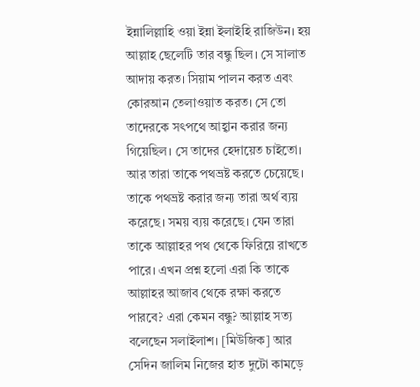ইন্নালিল্লাহি ওয়া ইন্না ইলাইহি রাজিউন। হয় আল্লাহ ছেলেটি তার বন্ধু ছিল। সে সালাত আদায় করত। সিয়াম পালন করত এবং কোরআন তেলাওয়াত করত। সে তো তাদেরকে সৎপথে আহ্বান করার জন্য গিয়েছিল। সে তাদের হেদায়েত চাইতো। আর তারা তাকে পথভ্রষ্ট করতে চেয়েছে। তাকে পথভ্রষ্ট করার জন্য তারা অর্থ ব্যয় করেছে। সময় ব্যয় করেছে। যেন তারা তাকে আল্লাহর পথ থেকে ফিরিয়ে রাখতে পারে। এখন প্রশ্ন হলো এরা কি তাকে আল্লাহর আজাব থেকে রক্ষা করতে পারবে? এরা কেমন বন্ধু? আল্লাহ সত্য বলেছেন সলাইলাশ। [মিউজিক] আর সেদিন জালিম নিজের হাত দুটো কামড়ে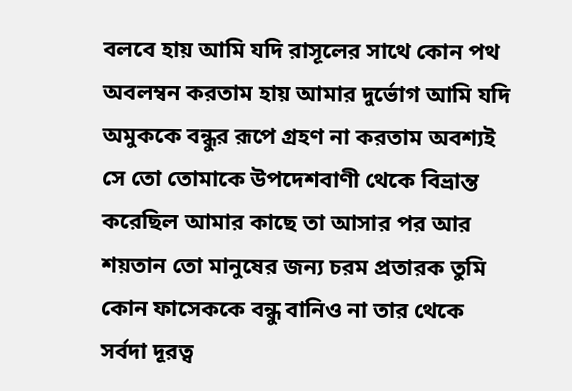বলবে হায় আমি যদি রাসূলের সাথে কোন পথ অবলম্বন করতাম হায় আমার দুর্ভোগ আমি যদি অমুককে বন্ধুর রূপে গ্রহণ না করতাম অবশ্যই সে তো তোমাকে উপদেশবাণী থেকে বিভ্রান্ত করেছিল আমার কাছে তা আসার পর আর শয়তান তো মানুষের জন্য চরম প্রতারক তুমি কোন ফাসেককে বন্ধু বানিও না তার থেকে সর্বদা দূরত্ব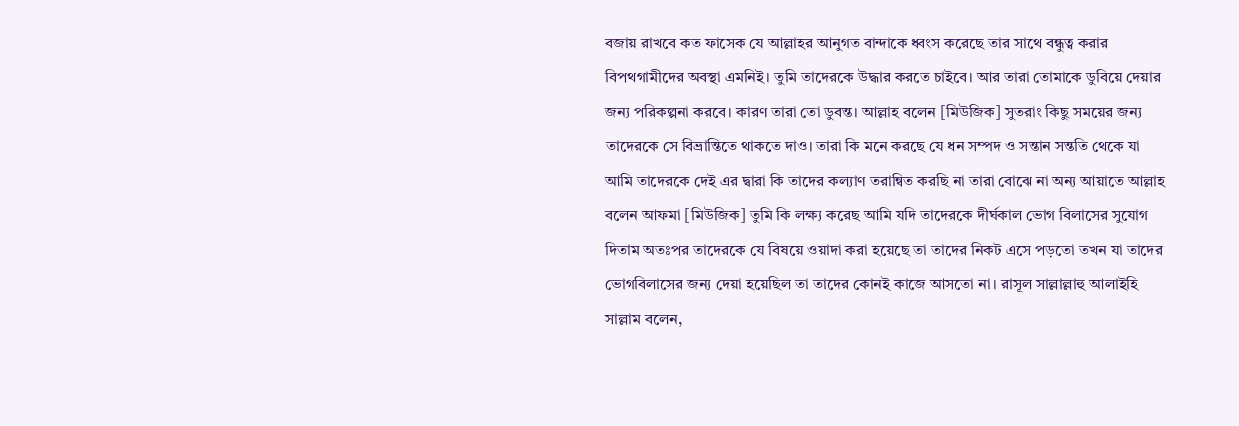বজায় রাখবে কত ফাসেক যে আল্লাহর আনুগত বান্দাকে ধ্বংস করেছে তার সাথে বন্ধুত্ব করার বিপথগামীদের অবস্থা এমনিই। তুমি তাদেরকে উদ্ধার করতে চাইবে। আর তারা তোমাকে ডুবিয়ে দেয়ার জন্য পরিকল্পনা করবে। কারণ তারা তো ডুবন্ত। আল্লাহ বলেন [মিউজিক] সুতরাং কিছু সময়ের জন্য তাদেরকে সে বিভ্রান্তিতে থাকতে দাও। তারা কি মনে করছে যে ধন সম্পদ ও সন্তান সন্ততি থেকে যা আমি তাদেরকে দেই এর দ্বারা কি তাদের কল্যাণ তরান্বিত করছি না তারা বোঝে না অন্য আয়াতে আল্লাহ বলেন আফমা [মিউজিক] তুমি কি লক্ষ্য করেছ আমি যদি তাদেরকে দীর্ঘকাল ভোগ বিলাসের সুযোগ দিতাম অতঃপর তাদেরকে যে বিষয়ে ওয়াদা করা হয়েছে তা তাদের নিকট এসে পড়তো তখন যা তাদের ভোগবিলাসের জন্য দেয়া হয়েছিল তা তাদের কোনই কাজে আসতো না। রাসূল সাল্লাল্লাহু আলাইহি সাল্লাম বলেন,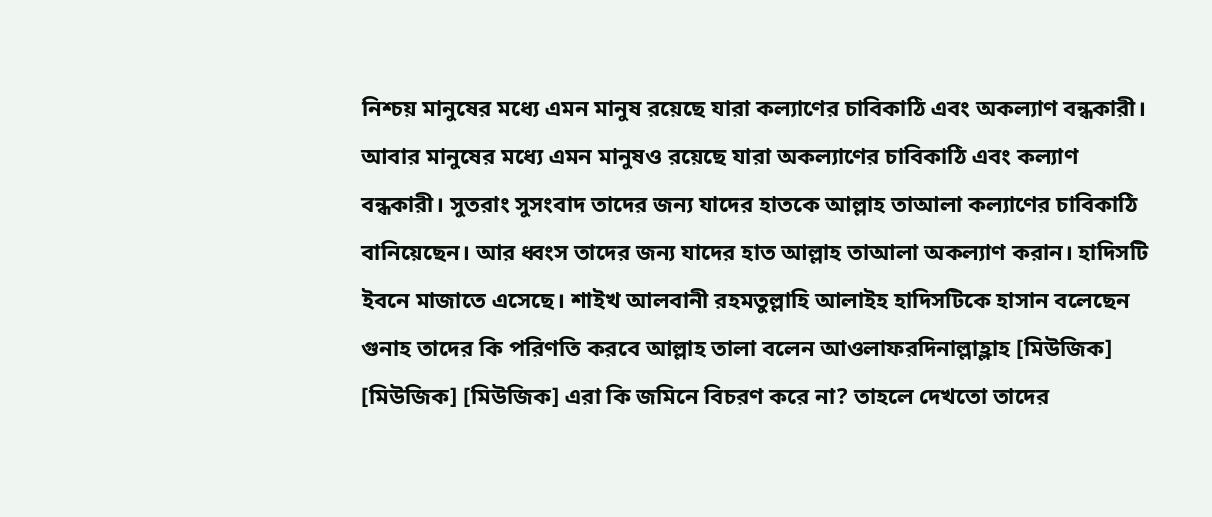নিশ্চয় মানুষের মধ্যে এমন মানুষ রয়েছে যারা কল্যাণের চাবিকাঠি এবং অকল্যাণ বন্ধকারী। আবার মানুষের মধ্যে এমন মানুষও রয়েছে যারা অকল্যাণের চাবিকাঠি এবং কল্যাণ বন্ধকারী। সুতরাং সুসংবাদ তাদের জন্য যাদের হাতকে আল্লাহ তাআলা কল্যাণের চাবিকাঠি বানিয়েছেন। আর ধ্বংস তাদের জন্য যাদের হাত আল্লাহ তাআলা অকল্যাণ করান। হাদিসটি ইবনে মাজাতে এসেছে। শাইখ আলবানী রহমতুল্লাহি আলাইহ হাদিসটিকে হাসান বলেছেন গুনাহ তাদের কি পরিণতি করবে আল্লাহ তালা বলেন আওলাফরদিনাল্লাহ্লাহ [মিউজিক] [মিউজিক] [মিউজিক] এরা কি জমিনে বিচরণ করে না? তাহলে দেখতো তাদের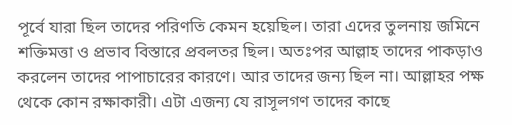পূর্বে যারা ছিল তাদের পরিণতি কেমন হয়েছিল। তারা এদের তুলনায় জমিনে শক্তিমত্তা ও প্রভাব বিস্তারে প্রবলতর ছিল। অতঃপর আল্লাহ তাদের পাকড়াও করলেন তাদের পাপাচারের কারণে। আর তাদের জন্য ছিল না। আল্লাহর পক্ষ থেকে কোন রক্ষাকারী। এটা এজন্য যে রাসূলগণ তাদের কাছে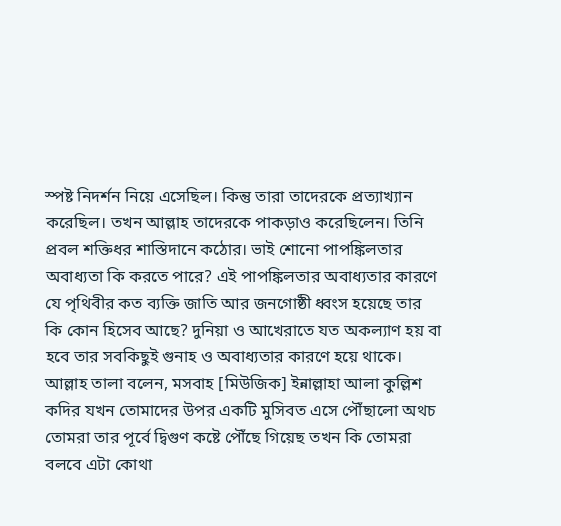স্পষ্ট নিদর্শন নিয়ে এসেছিল। কিন্তু তারা তাদেরকে প্রত্যাখ্যান করেছিল। তখন আল্লাহ তাদেরকে পাকড়াও করেছিলেন। তিনি প্রবল শক্তিধর শাস্তিদানে কঠোর। ভাই শোনো পাপঙ্কিলতার অবাধ্যতা কি করতে পারে? এই পাপঙ্কিলতার অবাধ্যতার কারণে যে পৃথিবীর কত ব্যক্তি জাতি আর জনগোষ্ঠী ধ্বংস হয়েছে তার কি কোন হিসেব আছে? দুনিয়া ও আখেরাতে যত অকল্যাণ হয় বা হবে তার সবকিছুই গুনাহ ও অবাধ্যতার কারণে হয়ে থাকে। আল্লাহ তালা বলেন, মসবাহ [মিউজিক] ইন্নাল্লাহা আলা কুল্লিশ কদির যখন তোমাদের উপর একটি মুসিবত এসে পৌঁছালো অথচ তোমরা তার পূর্বে দ্বিগুণ কষ্টে পৌঁছে গিয়েছ তখন কি তোমরা বলবে এটা কোথা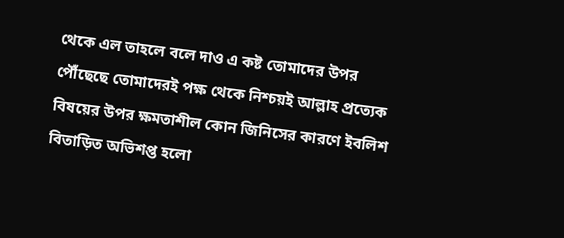থেকে এল তাহলে বলে দাও এ কষ্ট তোমাদের উপর পৌঁছেছে তোমাদেরই পক্ষ থেকে নিশ্চয়ই আল্লাহ প্রত্যেক বিষয়ের উপর ক্ষমতাশীল কোন জিনিসের কারণে ইবলিশ বিতাড়িত অভিশপ্ত হলো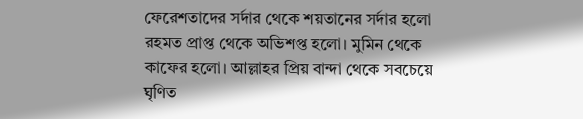ফেরেশতাদের সর্দার থেকে শয়তানের সর্দার হলো রহমত প্রাপ্ত থেকে অভিশপ্ত হলো। মুমিন থেকে কাফের হলো। আল্লাহর প্রিয় বান্দা থেকে সবচেয়ে ঘৃণিত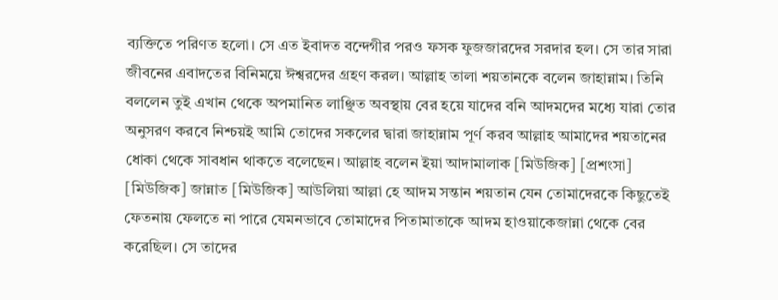ব্যক্তিতে পরিণত হলো। সে এত ইবাদত বন্দেগীর পরও ফসক ফুজজারদের সরদার হল। সে তার সারা জীবনের এবাদতের বিনিময়ে ঈশ্বরদের গ্রহণ করল। আল্লাহ তালা শয়তানকে বলেন জাহান্নাম। তিনি বললেন তুই এখান থেকে অপমানিত লাঞ্ছিত অবস্থায় বের হয়ে যাদের বনি আদমদের মধ্যে যারা তোর অনুসরণ করবে নিশ্চয়ই আমি তোদের সকলের দ্বারা জাহান্নাম পূর্ণ করব আল্লাহ আমাদের শয়তানের ধোকা থেকে সাবধান থাকতে বলেছেন। আল্লাহ বলেন ইয়া আদামালাক [মিউজিক] [প্রশংসা] [মিউজিক] জান্নাত [মিউজিক] আউলিয়া আল্লা হে আদম সন্তান শয়তান যেন তোমাদেরকে কিছুতেই ফেতনায় ফেলতে না পারে যেমনভাবে তোমাদের পিতামাতাকে আদম হাওয়াকেজান্না থেকে বের করেছিল। সে তাদের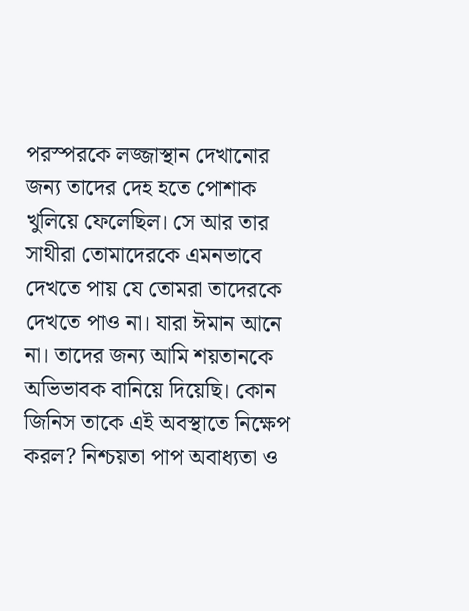পরস্পরকে লজ্জাস্থান দেখানোর জন্য তাদের দেহ হতে পোশাক খুলিয়ে ফেলেছিল। সে আর তার সাথীরা তোমাদেরকে এমনভাবে দেখতে পায় যে তোমরা তাদেরকে দেখতে পাও না। যারা ঈমান আনে না। তাদের জন্য আমি শয়তানকে অভিভাবক বানিয়ে দিয়েছি। কোন জিনিস তাকে এই অবস্থাতে নিক্ষেপ করল? নিশ্চয়তা পাপ অবাধ্যতা ও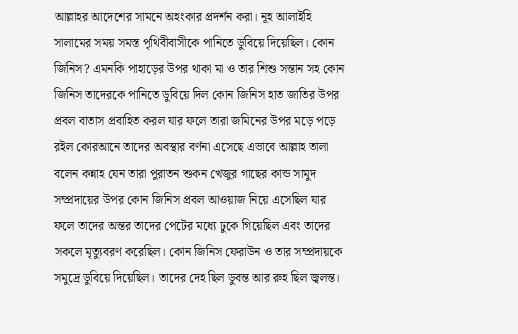আল্লাহর আদেশের সামনে অহংকার প্রদর্শন করা। নূহ আলাইহি সালামের সময় সমস্ত পৃথিবীবাসীকে পানিতে ডুবিয়ে দিয়েছিল। কোন জিনিস? এমনকি পাহাড়ের উপর থাকা মা ও তার শিশু সন্তান সহ কোন জিনিস তাদেরকে পানিতে ডুবিয়ে দিল কোন জিনিস হাত জাতির উপর প্রবল বাতাস প্রবাহিত করল যার ফলে তারা জমিনের উপর মড়ে পড়ে রইল কোরআনে তাদের অবস্থার বর্ণনা এসেছে এভাবে আল্লাহ তালা বলেন কন্নাহ যেন তারা পুরাতন শুকন খেজুর গাছের কান্ড সামুদ সম্প্রদায়ের উপর কোন জিনিস প্রবল আওয়াজ নিয়ে এসেছিল যার ফলে তাদের অন্তর তাদের পেটের মধ্যে ঢুকে গিয়েছিল এবং তাদের সকলে মৃত্যুবরণ করেছিল। কোন জিনিস ফেরাউন ও তার সম্প্রদায়কে সমুদ্রে ডুবিয়ে দিয়েছিল। তাদের দেহ ছিল ডুবন্ত আর রুহ ছিল জ্বলন্ত।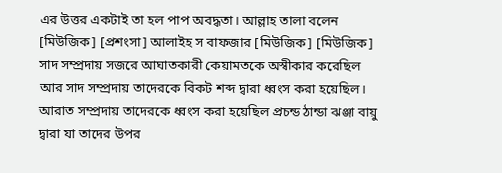এর উত্তর একটাই তা হল পাপ অবদ্ধতা। আল্লাহ তালা বলেন [মিউজিক] [প্রশংসা] আলাইহ স বাফজার [মিউজিক] [মিউজিক] সাদ সম্প্রদায় সজরে আঘাতকারী কেয়ামতকে অস্বীকার করেছিল আর সাদ সম্প্রদায় তাদেরকে বিকট শব্দ দ্বারা ধ্বংস করা হয়েছিল। আরাত সম্প্রদায় তাদেরকে ধ্বংস করা হয়েছিল প্রচন্ড ঠান্ডা ঝঞ্জা বায়ু দ্বারা যা তাদের উপর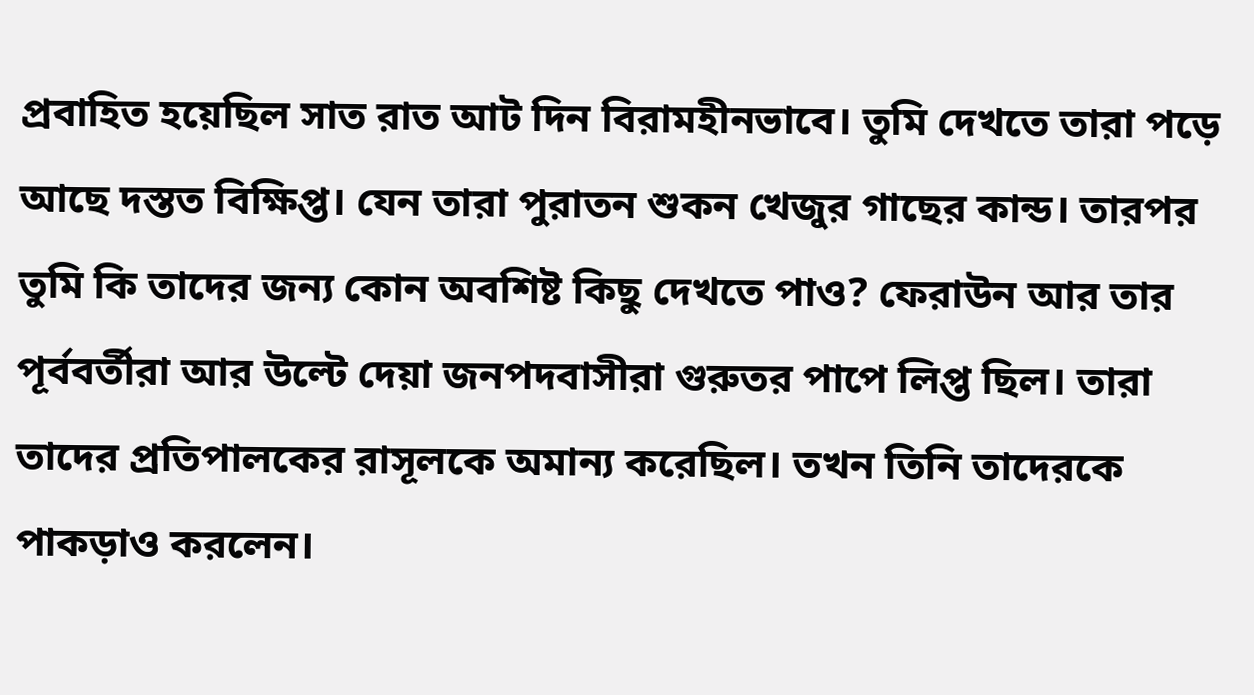প্রবাহিত হয়েছিল সাত রাত আট দিন বিরামহীনভাবে। তুমি দেখতে তারা পড়ে আছে দস্তত বিক্ষিপ্ত। যেন তারা পুরাতন শুকন খেজুর গাছের কান্ড। তারপর তুমি কি তাদের জন্য কোন অবশিষ্ট কিছু দেখতে পাও? ফেরাউন আর তার পূর্ববর্তীরা আর উল্টে দেয়া জনপদবাসীরা গুরুতর পাপে লিপ্ত ছিল। তারা তাদের প্রতিপালকের রাসূলকে অমান্য করেছিল। তখন তিনি তাদেরকে পাকড়াও করলেন।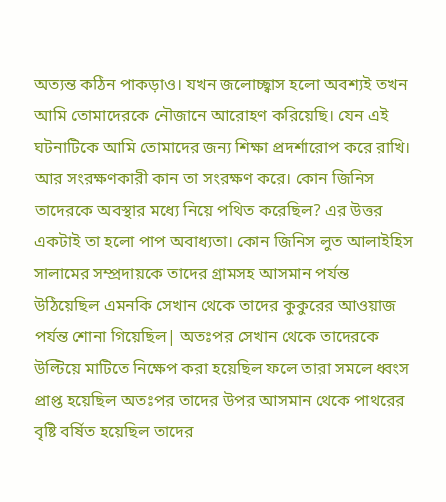অত্যন্ত কঠিন পাকড়াও। যখন জলোচ্ছ্বাস হলো অবশ্যই তখন আমি তোমাদেরকে নৌজানে আরোহণ করিয়েছি। যেন এই ঘটনাটিকে আমি তোমাদের জন্য শিক্ষা প্রদর্শারোপ করে রাখি। আর সংরক্ষণকারী কান তা সংরক্ষণ করে। কোন জিনিস তাদেরকে অবস্থার মধ্যে নিয়ে পথিত করেছিল? এর উত্তর একটাই তা হলো পাপ অবাধ্যতা। কোন জিনিস লুত আলাইহিস সালামের সম্প্রদায়কে তাদের গ্রামসহ আসমান পর্যন্ত উঠিয়েছিল এমনকি সেখান থেকে তাদের কুকুরের আওয়াজ পর্যন্ত শোনা গিয়েছিল| অতঃপর সেখান থেকে তাদেরকে উল্টিয়ে মাটিতে নিক্ষেপ করা হয়েছিল ফলে তারা সমলে ধ্বংস প্রাপ্ত হয়েছিল অতঃপর তাদের উপর আসমান থেকে পাথরের বৃষ্টি বর্ষিত হয়েছিল তাদের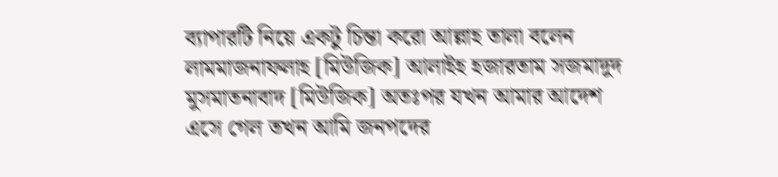ব্যাপারটি নিয়ে একটু চিন্তা করো আল্লাহ তালা বলেন লামমাজনাফলাহ [মিউজিক] আলাইহ হজারতাম সজমাদুদ মুসমাতনাবাদ [মিউজিক] অতঃপর যখন আমার আদেশ এসে গেল তখন আমি জনপদের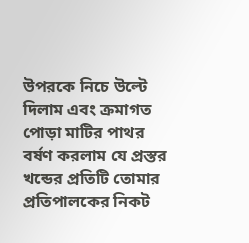উপরকে নিচে উল্টে দিলাম এবং ক্রমাগত পোড়া মাটির পাথর বর্ষণ করলাম যে প্রস্তর খন্ডের প্রতিটি তোমার প্রতিপালকের নিকট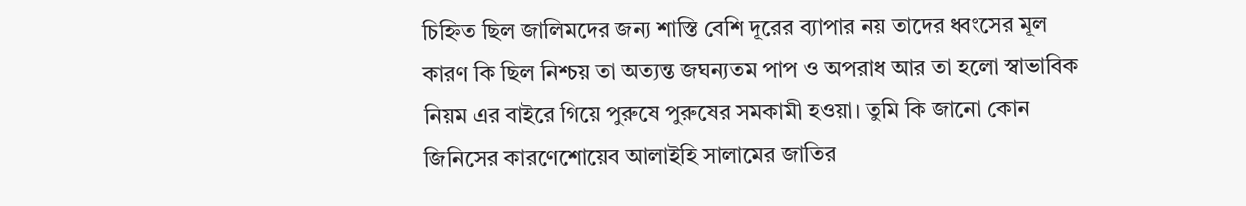চিহ্নিত ছিল জালিমদের জন্য শাস্তি বেশি দূরের ব্যাপার নয় তাদের ধ্বংসের মূল কারণ কি ছিল নিশ্চয় তা অত্যন্ত জঘন্যতম পাপ ও অপরাধ আর তা হলো স্বাভাবিক নিয়ম এর বাইরে গিয়ে পুরুষে পুরুষের সমকামী হওয়া। তুমি কি জানো কোন জিনিসের কারণেশোয়েব আলাইহি সালামের জাতির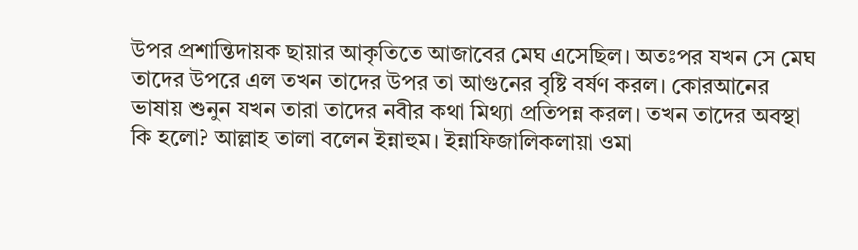উপর প্রশান্তিদায়ক ছায়ার আকৃতিতে আজাবের মেঘ এসেছিল। অতঃপর যখন সে মেঘ তাদের উপরে এল তখন তাদের উপর তা আগুনের বৃষ্টি বর্ষণ করল। কোরআনের ভাষায় শুনুন যখন তারা তাদের নবীর কথা মিথ্যা প্রতিপন্ন করল। তখন তাদের অবস্থা কি হলো? আল্লাহ তালা বলেন ইন্নাহুম। ইন্নাফিজালিকলায়া ওমা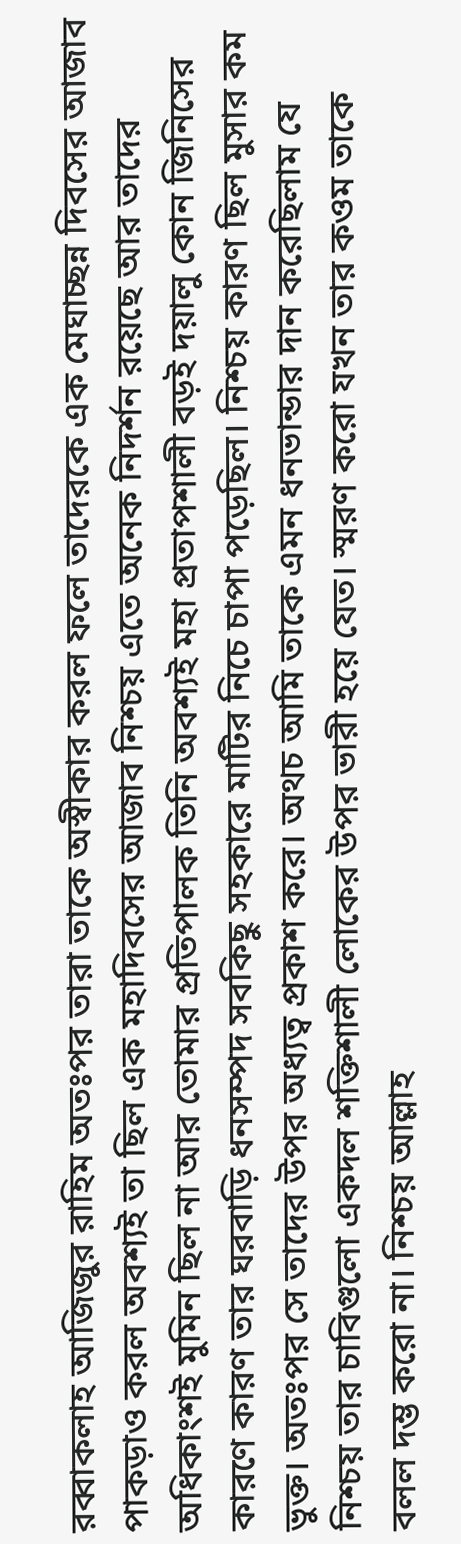রব্বাকলাহ আজিজুর রাহিম অতঃপর তারা তাকে অস্বীকার করল ফলে তাদেরকে এক মেঘাচ্ছন্ন দিবসের আজাব পাকড়াও করল অবশ্যই তা ছিল এক মহাদিবসের আজাব নিশ্চয় এতে অনেক নিদর্শন রয়েছে আর তাদের অধিকাংশই মুমিন ছিল না আর তোমার প্রতিপালক তিনি অবশ্যই মহা প্রতাপশালী বড়ই দয়ালু কোন জিনিসের কারণে কারণ তার ঘরবাড়ি ধনসম্পদ সবকিছু সহকারে মাটির নিচে চাপা পড়েছিল। নিশ্চয় কারণ ছিল মুসার কম ভুক্ত। অতঃপর সে তাদের উপর অধ্যত্ব প্রকাশ করে। অথচ আমি তাকে এমন ধনভান্ডার দান করেছিলাম যে নিশ্চয় তার চাবিগুলো একদল শক্তিশালী লোকের উপর ভারী হয়ে যেত। স্মরণ করো যখন তার কওম তাকে বলল দম্ভ করো না। নিশ্চয় আল্লাহ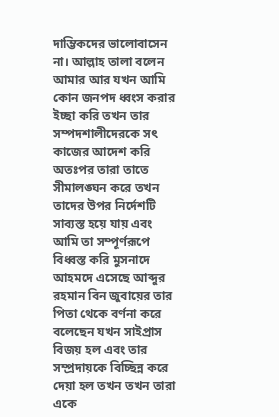দাম্ভিকদের ভালোবাসেন না। আল্লাহ তালা বলেন আমার আর যখন আমি কোন জনপদ ধ্বংস করার ইচ্ছা করি তখন তার সম্পদশালীদেরকে সৎ কাজের আদেশ করি অতঃপর তারা তাতে সীমালঙ্ঘন করে তখন তাদের উপর নির্দেশটি সাব্যস্ত হয়ে যায় এবং আমি তা সম্পূর্ণরূপে বিধ্বস্ত করি মুসনাদে আহমদে এসেছে আব্দুর রহমান বিন জুবায়ের তার পিতা থেকে বর্ণনা করে বলেছেন যখন সাইপ্রাস বিজয় হল এবং তার সম্প্রদায়কে বিচ্ছিন্ন করে দেয়া হল তখন তখন তারা একে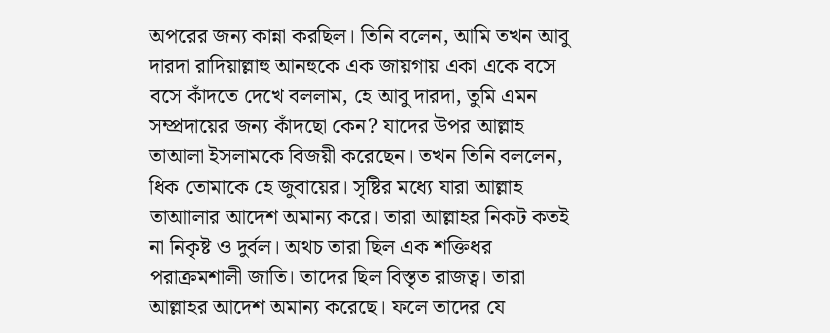অপরের জন্য কান্না করছিল। তিনি বলেন, আমি তখন আবু দারদা রাদিয়াল্লাহু আনহুকে এক জায়গায় একা একে বসে বসে কাঁদতে দেখে বললাম, হে আবু দারদা, তুমি এমন সম্প্রদায়ের জন্য কাঁদছো কেন? যাদের উপর আল্লাহ তাআলা ইসলামকে বিজয়ী করেছেন। তখন তিনি বললেন, ধিক তোমাকে হে জুবায়ের। সৃষ্টির মধ্যে যারা আল্লাহ তাআালার আদেশ অমান্য করে। তারা আল্লাহর নিকট কতই না নিকৃষ্ট ও দুর্বল। অথচ তারা ছিল এক শক্তিধর পরাক্রমশালী জাতি। তাদের ছিল বিস্তৃত রাজত্ব। তারা আল্লাহর আদেশ অমান্য করেছে। ফলে তাদের যে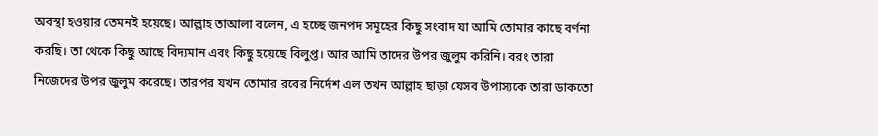অবস্থা হওয়ার তেমনই হয়েছে। আল্লাহ তাআলা বলেন, এ হচ্ছে জনপদ সমূহের কিছু সংবাদ যা আমি তোমার কাছে বর্ণনা করছি। তা থেকে কিছু আছে বিদ্যমান এবং কিছু হয়েছে বিলুপ্ত। আর আমি তাদের উপর জুলুম করিনি। বরং তারা নিজেদের উপর জুলুম করেছে। তারপর যখন তোমার রবের নির্দেশ এল তখন আল্লাহ ছাড়া যেসব উপাস্যকে তারা ডাকতো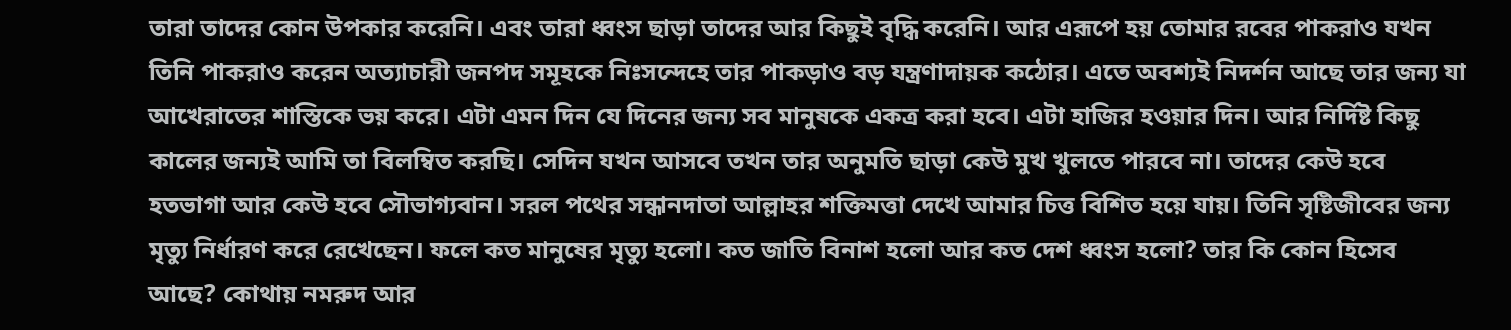তারা তাদের কোন উপকার করেনি। এবং তারা ধ্বংস ছাড়া তাদের আর কিছুই বৃদ্ধি করেনি। আর এরূপে হয় তোমার রবের পাকরাও যখন তিনি পাকরাও করেন অত্যাচারী জনপদ সমূহকে নিঃসন্দেহে তার পাকড়াও বড় যন্ত্রণাদায়ক কঠোর। এতে অবশ্যই নিদর্শন আছে তার জন্য যা আখেরাতের শাস্তিকে ভয় করে। এটা এমন দিন যে দিনের জন্য সব মানুষকে একত্র করা হবে। এটা হাজির হওয়ার দিন। আর নির্দিষ্ট কিছু কালের জন্যই আমি তা বিলম্বিত করছি। সেদিন যখন আসবে তখন তার অনুমতি ছাড়া কেউ মুখ খুলতে পারবে না। তাদের কেউ হবে হতভাগা আর কেউ হবে সৌভাগ্যবান। সরল পথের সন্ধানদাতা আল্লাহর শক্তিমত্তা দেখে আমার চিত্ত বিশিত হয়ে যায়। তিনি সৃষ্টিজীবের জন্য মৃত্যু নির্ধারণ করে রেখেছেন। ফলে কত মানুষের মৃত্যু হলো। কত জাতি বিনাশ হলো আর কত দেশ ধ্বংস হলো? তার কি কোন হিসেব আছে? কোথায় নমরুদ আর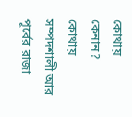কোথায় কেনান? কোথায় সম্পদশালী আর পূর্বের রাজা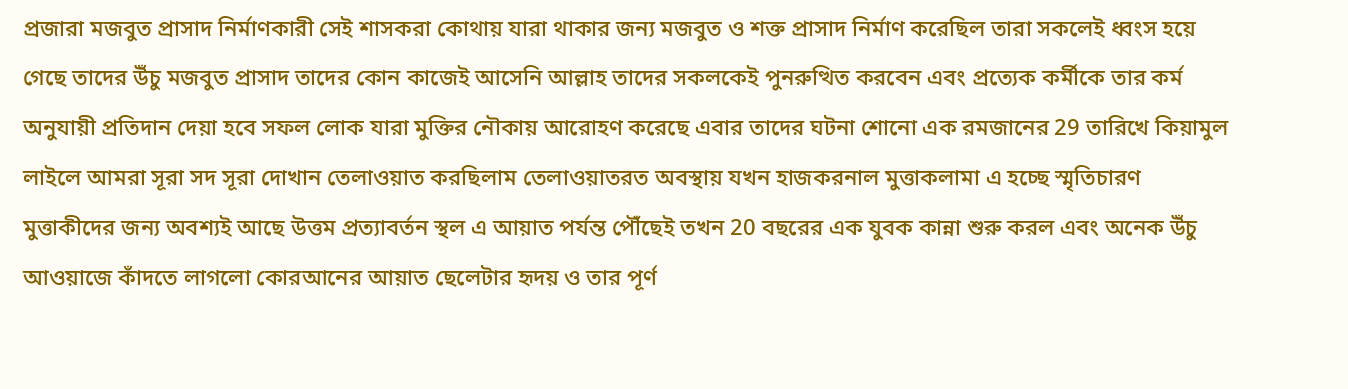প্রজারা মজবুত প্রাসাদ নির্মাণকারী সেই শাসকরা কোথায় যারা থাকার জন্য মজবুত ও শক্ত প্রাসাদ নির্মাণ করেছিল তারা সকলেই ধ্বংস হয়ে গেছে তাদের উঁচু মজবুত প্রাসাদ তাদের কোন কাজেই আসেনি আল্লাহ তাদের সকলকেই পুনরুত্থিত করবেন এবং প্রত্যেক কর্মীকে তার কর্ম অনুযায়ী প্রতিদান দেয়া হবে সফল লোক যারা মুক্তির নৌকায় আরোহণ করেছে এবার তাদের ঘটনা শোনো এক রমজানের 29 তারিখে কিয়ামুল লাইলে আমরা সূরা সদ সূরা দোখান তেলাওয়াত করছিলাম তেলাওয়াতরত অবস্থায় যখন হাজকরনাল মুত্তাকলামা এ হচ্ছে স্মৃতিচারণ মুত্তাকীদের জন্য অবশ্যই আছে উত্তম প্রত্যাবর্তন স্থল এ আয়াত পর্যন্ত পৌঁছেই তখন 20 বছরের এক যুবক কান্না শুরু করল এবং অনেক উঁচু আওয়াজে কাঁদতে লাগলো কোরআনের আয়াত ছেলেটার হৃদয় ও তার পূর্ণ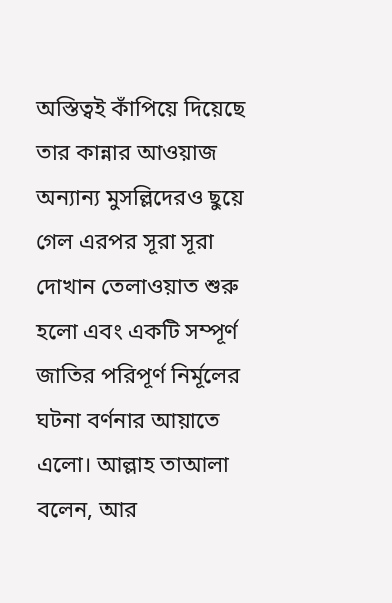অস্তিত্বই কাঁপিয়ে দিয়েছে তার কান্নার আওয়াজ অন্যান্য মুসল্লিদেরও ছুয়ে গেল এরপর সূরা সূরা দোখান তেলাওয়াত শুরু হলো এবং একটি সম্পূর্ণ জাতির পরিপূর্ণ নির্মূলের ঘটনা বর্ণনার আয়াতে এলো। আল্লাহ তাআলা বলেন, আর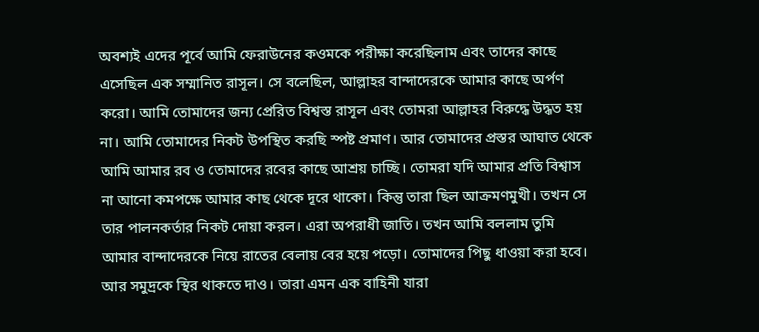অবশ্যই এদের পূর্বে আমি ফেরাউনের কওমকে পরীক্ষা করেছিলাম এবং তাদের কাছে এসেছিল এক সম্মানিত রাসূল। সে বলেছিল, আল্লাহর বান্দাদেরকে আমার কাছে অর্পণ করো। আমি তোমাদের জন্য প্রেরিত বিশ্বস্ত রাসূল এবং তোমরা আল্লাহর বিরুদ্ধে উদ্ধত হয় না। আমি তোমাদের নিকট উপস্থিত করছি স্পষ্ট প্রমাণ। আর তোমাদের প্রস্তর আঘাত থেকে আমি আমার রব ও তোমাদের রবের কাছে আশ্রয় চাচ্ছি। তোমরা যদি আমার প্রতি বিশ্বাস না আনো কমপক্ষে আমার কাছ থেকে দূরে থাকো। কিন্তু তারা ছিল আক্রমণমুখী। তখন সে তার পালনকর্তার নিকট দোয়া করল। এরা অপরাধী জাতি। তখন আমি বললাম তুমি আমার বান্দাদেরকে নিয়ে রাতের বেলায় বের হয়ে পড়ো। তোমাদের পিছু ধাওয়া করা হবে। আর সমুদ্রকে স্থির থাকতে দাও। তারা এমন এক বাহিনী যারা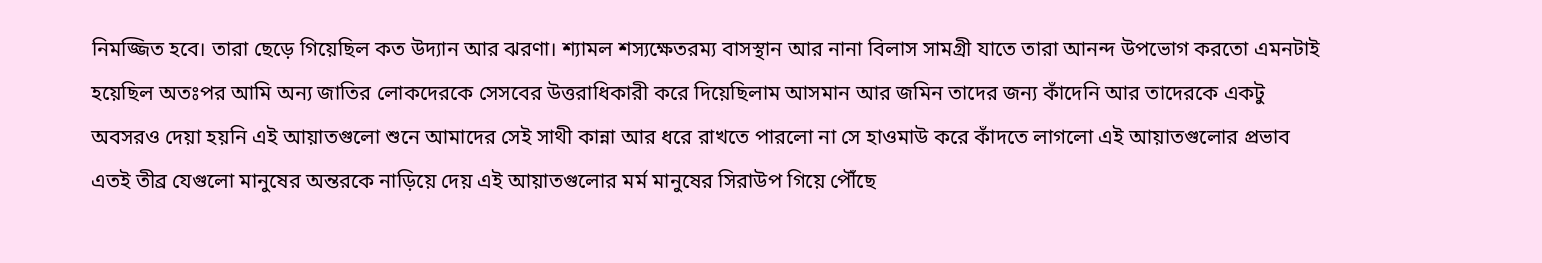নিমজ্জিত হবে। তারা ছেড়ে গিয়েছিল কত উদ্যান আর ঝরণা। শ্যামল শস্যক্ষেতরম্য বাসস্থান আর নানা বিলাস সামগ্রী যাতে তারা আনন্দ উপভোগ করতো এমনটাই হয়েছিল অতঃপর আমি অন্য জাতির লোকদেরকে সেসবের উত্তরাধিকারী করে দিয়েছিলাম আসমান আর জমিন তাদের জন্য কাঁদেনি আর তাদেরকে একটু অবসরও দেয়া হয়নি এই আয়াতগুলো শুনে আমাদের সেই সাথী কান্না আর ধরে রাখতে পারলো না সে হাওমাউ করে কাঁদতে লাগলো এই আয়াতগুলোর প্রভাব এতই তীব্র যেগুলো মানুষের অন্তরকে নাড়িয়ে দেয় এই আয়াতগুলোর মর্ম মানুষের সিরাউপ গিয়ে পৌঁছে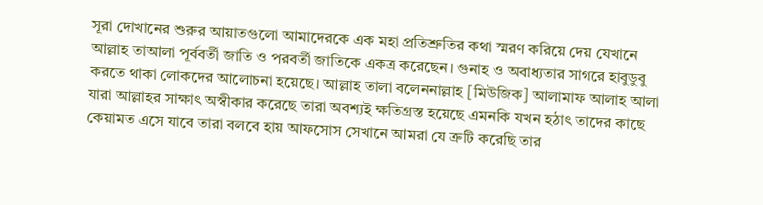সূরা দোখানের শুরুর আয়াতগুলো আমাদেরকে এক মহা প্রতিশ্রুতির কথা স্মরণ করিয়ে দেয় যেখানে আল্লাহ তাআলা পূর্ববর্তী জাতি ও পরবর্তী জাতিকে একত্র করেছেন। গুনাহ ও অবাধ্যতার সাগরে হাবুডুবু করতে থাকা লোকদের আলোচনা হয়েছে। আল্লাহ তালা বলেননাল্লাহ [মিউজিক] আলামাফ আলাহ আলা যারা আল্লাহর সাক্ষাৎ অস্বীকার করেছে তারা অবশ্যই ক্ষতিগ্রস্ত হয়েছে এমনকি যখন হঠাৎ তাদের কাছে কেয়ামত এসে যাবে তারা বলবে হায় আফসোস সেখানে আমরা যে ত্রুটি করেছি তার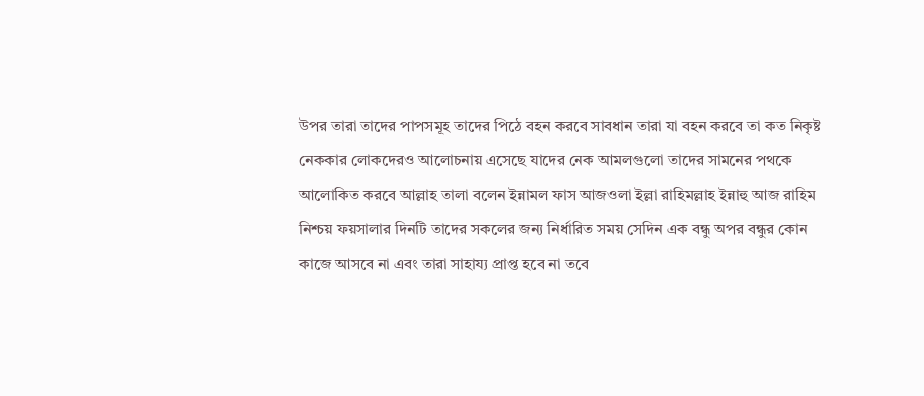উপর তারা তাদের পাপসমূহ তাদের পিঠে বহন করবে সাবধান তারা যা বহন করবে তা কত নিকৃষ্ট নেককার লোকদেরও আলোচনায় এসেছে যাদের নেক আমলগুলো তাদের সামনের পথকে আলোকিত করবে আল্লাহ তালা বলেন ইন্নামল ফাস আজওলা ইল্লা রাহিমল্লাহ ইন্নাহু আজ রাহিম নিশ্চয় ফয়সালার দিনটি তাদের সকলের জন্য নির্ধারিত সময় সেদিন এক বন্ধু অপর বন্ধুর কোন কাজে আসবে না এবং তারা সাহায্য প্রাপ্ত হবে না তবে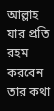আল্লাহ যার প্রতি রহম করবেন তার কথা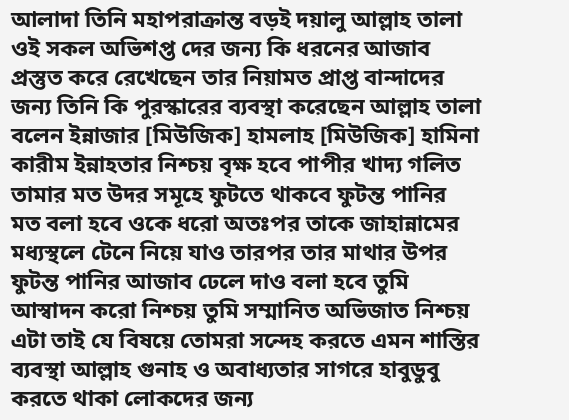আলাদা তিনি মহাপরাক্রান্ত বড়ই দয়ালু আল্লাহ তালা ওই সকল অভিশপ্ত দের জন্য কি ধরনের আজাব প্রস্তুত করে রেখেছেন তার নিয়ামত প্রাপ্ত বান্দাদের জন্য তিনি কি পুরস্কারের ব্যবস্থা করেছেন আল্লাহ তালা বলেন ইন্নাজার [মিউজিক] হামলাহ [মিউজিক] হামিনা কারীম ইন্নাহতার নিশ্চয় বৃক্ষ হবে পাপীর খাদ্য গলিত তামার মত উদর সমূহে ফুটতে থাকবে ফুটন্ত পানির মত বলা হবে ওকে ধরো অতঃপর তাকে জাহান্নামের মধ্যস্থলে টেনে নিয়ে যাও তারপর তার মাথার উপর ফুটন্ত পানির আজাব ঢেলে দাও বলা হবে তুমি আস্বাদন করো নিশ্চয় তুমি সম্মানিত অভিজাত নিশ্চয় এটা তাই যে বিষয়ে তোমরা সন্দেহ করতে এমন শাস্তির ব্যবস্থা আল্লাহ গুনাহ ও অবাধ্যতার সাগরে হাবুডুবু করতে থাকা লোকদের জন্য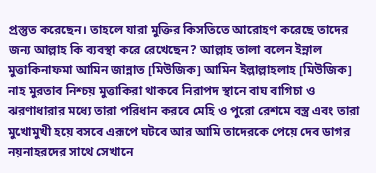প্রস্তুত করেছেন। তাহলে যারা মুক্তির কিসতিতে আরোহণ করেছে তাদের জন্য আল্লাহ কি ব্যবস্থা করে রেখেছেন? আল্লাহ তালা বলেন ইন্নাল মুত্তাকিনাফমা আমিন জান্নাত [মিউজিক] আমিন ইল্লাল্লাহলাহ [মিউজিক] নাহ মুরতাব নিশ্চয় মুত্তাকিরা থাকবে নিরাপদ স্থানে বাঘ বাগিচা ও ঝরণাধারার মধ্যে তারা পরিধান করবে মেহি ও পুরো রেশমে বস্ত্র এবং তারা মুখোমুখী হয়ে বসবে এরূপে ঘটবে আর আমি তাদেরকে পেয়ে দেব ডাগর নয়নাহরদের সাথে সেখানে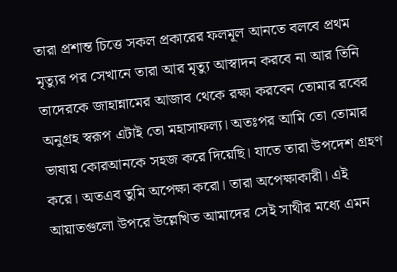তারা প্রশান্ত চিত্তে সকল প্রকারের ফলমূল আনতে বলবে প্রথম মৃত্যুর পর সেখানে তারা আর মৃত্যু আস্বাদন করবে না আর তিনি তাদেরকে জাহান্নামের আজাব থেকে রক্ষা করবেন তোমার রবের অনুগ্রহ স্বরূপ এটাই তো মহাসাফল্য। অতঃপর আমি তো তোমার ভাষায় কোরআনকে সহজ করে দিয়েছি। যাতে তারা উপদেশ গ্রহণ করে। অতএব তুমি অপেক্ষা করো। তারা অপেক্ষাকারী। এই আয়াতগুলো উপরে উল্লেখিত আমাদের সেই সাথীর মধ্যে এমন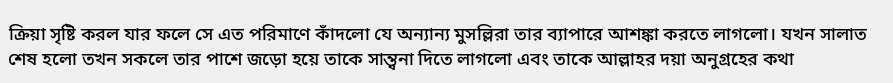ক্রিয়া সৃষ্টি করল যার ফলে সে এত পরিমাণে কাঁদলো যে অন্যান্য মুসল্লিরা তার ব্যাপারে আশঙ্কা করতে লাগলো। যখন সালাত শেষ হলো তখন সকলে তার পাশে জড়ো হয়ে তাকে সান্ত্বনা দিতে লাগলো এবং তাকে আল্লাহর দয়া অনুগ্রহের কথা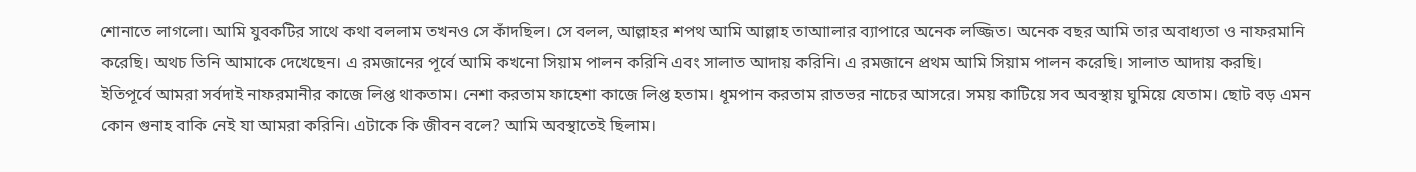শোনাতে লাগলো। আমি যুবকটির সাথে কথা বললাম তখনও সে কাঁদছিল। সে বলল, আল্লাহর শপথ আমি আল্লাহ তাআালার ব্যাপারে অনেক লজ্জিত। অনেক বছর আমি তার অবাধ্যতা ও নাফরমানি করেছি। অথচ তিনি আমাকে দেখেছেন। এ রমজানের পূর্বে আমি কখনো সিয়াম পালন করিনি এবং সালাত আদায় করিনি। এ রমজানে প্রথম আমি সিয়াম পালন করেছি। সালাত আদায় করছি। ইতিপূর্বে আমরা সর্বদাই নাফরমানীর কাজে লিপ্ত থাকতাম। নেশা করতাম ফাহেশা কাজে লিপ্ত হতাম। ধূমপান করতাম রাতভর নাচের আসরে। সময় কাটিয়ে সব অবস্থায় ঘুমিয়ে যেতাম। ছোট বড় এমন কোন গুনাহ বাকি নেই যা আমরা করিনি। এটাকে কি জীবন বলে? আমি অবস্থাতেই ছিলাম।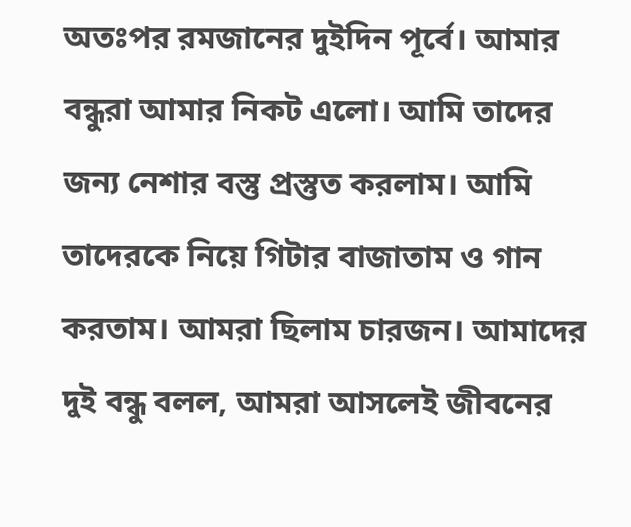অতঃপর রমজানের দুইদিন পূর্বে। আমার বন্ধুরা আমার নিকট এলো। আমি তাদের জন্য নেশার বস্তু প্রস্তুত করলাম। আমি তাদেরকে নিয়ে গিটার বাজাতাম ও গান করতাম। আমরা ছিলাম চারজন। আমাদের দুই বন্ধু বলল, আমরা আসলেই জীবনের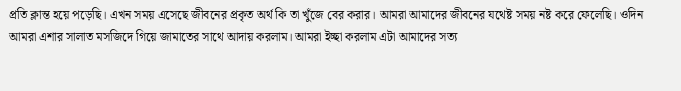প্রতি ক্লান্ত হয়ে পড়েছি। এখন সময় এসেছে জীবনের প্রকৃত অর্থ কি তা খুঁজে বের করার। আমরা আমাদের জীবনের যথেষ্ট সময় নষ্ট করে ফেলেছি। ওদিন আমরা এশার সালাত মসজিদে গিয়ে জামাতের সাথে আদায় করলাম। আমরা ইচ্ছা করলাম এটা আমাদের সত্য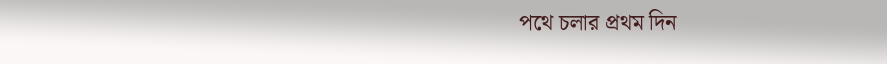পথে চলার প্রথম দিন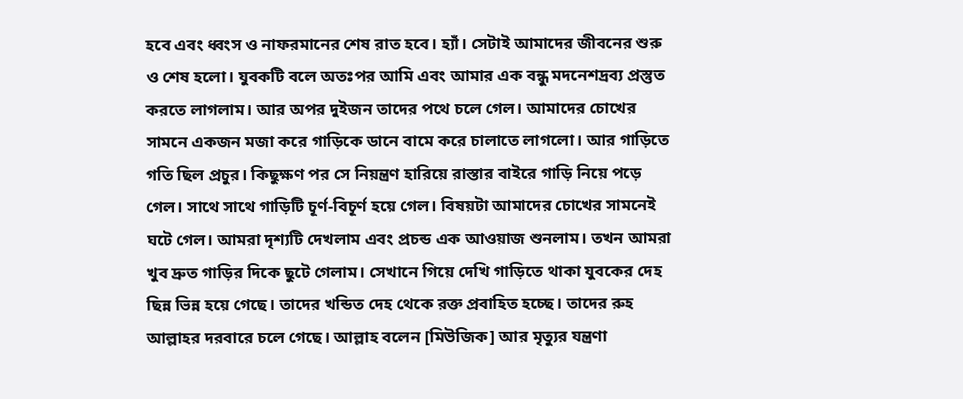হবে এবং ধ্বংস ও নাফরমানের শেষ রাত হবে। হ্যাঁ। সেটাই আমাদের জীবনের শুরু ও শেষ হলো। যুবকটি বলে অতঃপর আমি এবং আমার এক বন্ধু মদনেশদ্রব্য প্রস্তুত করতে লাগলাম। আর অপর দুইজন তাদের পথে চলে গেল। আমাদের চোখের সামনে একজন মজা করে গাড়িকে ডানে বামে করে চালাতে লাগলো। আর গাড়িতে গতি ছিল প্রচুর। কিছুক্ষণ পর সে নিয়ন্ত্রণ হারিয়ে রাস্তার বাইরে গাড়ি নিয়ে পড়ে গেল। সাথে সাথে গাড়িটি চূর্ণ-বিচূর্ণ হয়ে গেল। বিষয়টা আমাদের চোখের সামনেই ঘটে গেল। আমরা দৃশ্যটি দেখলাম এবং প্রচন্ড এক আওয়াজ শুনলাম। তখন আমরা খুব দ্রুত গাড়ির দিকে ছুটে গেলাম। সেখানে গিয়ে দেখি গাড়িতে থাকা যুবকের দেহ ছিন্ন ভিন্ন হয়ে গেছে। তাদের খন্ডিত দেহ থেকে রক্ত প্রবাহিত হচ্ছে। তাদের রুহ আল্লাহর দরবারে চলে গেছে। আল্লাহ বলেন [মিউজিক] আর মৃত্যুর যন্ত্রণা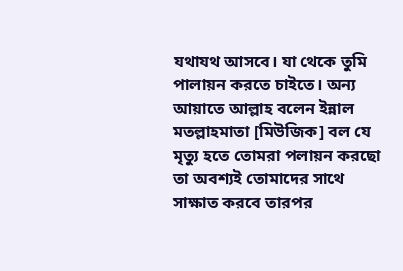যথাযথ আসবে। যা থেকে তুমি পালায়ন করতে চাইতে। অন্য আয়াতে আল্লাহ বলেন ইন্নাল মতল্লাহমাতা [মিউজিক] বল যে মৃত্যু হতে তোমরা পলায়ন করছো তা অবশ্যই তোমাদের সাথে সাক্ষাত করবে তারপর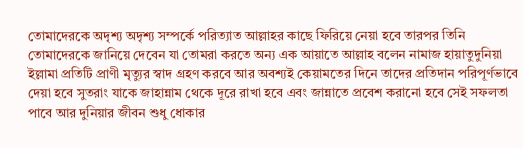তোমাদেরকে অদৃশ্য অদৃশ্য সম্পর্কে পরিত্যাত আল্লাহর কাছে ফিরিয়ে নেয়া হবে তারপর তিনি তোমাদেরকে জানিয়ে দেবেন যা তোমরা করতে অন্য এক আয়াতে আল্লাহ বলেন নামাজ হায়াতুদুনিয়া ইল্লামা প্রতিটি প্রাণী মৃত্যুর স্বাদ গ্রহণ করবে আর অবশ্যই কেয়ামতের দিনে তাদের প্রতিদান পরিপূর্ণভাবে দেয়া হবে সুতরাং যাকে জাহান্নাম থেকে দূরে রাখা হবে এবং জান্নাতে প্রবেশ করানো হবে সেই সফলতা পাবে আর দুনিয়ার জীবন শুধু ধোকার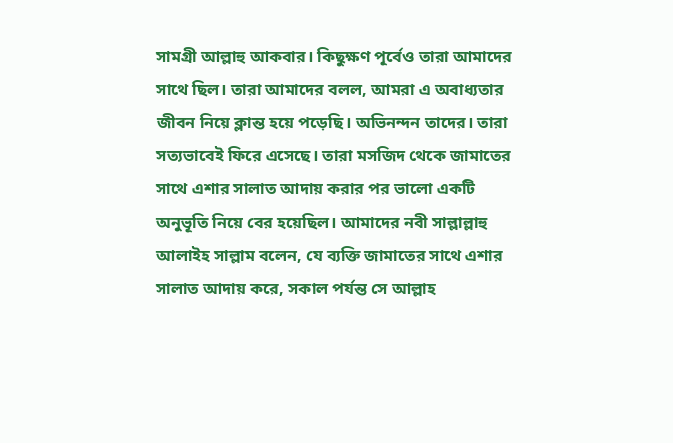সামগ্রী আল্লাহু আকবার। কিছুক্ষণ পূর্বেও তারা আমাদের সাথে ছিল। তারা আমাদের বলল, আমরা এ অবাধ্যতার জীবন নিয়ে ক্লান্ত হয়ে পড়েছি। অভিনন্দন তাদের। তারা সত্যভাবেই ফিরে এসেছে। তারা মসজিদ থেকে জামাতের সাথে এশার সালাত আদায় করার পর ভালো একটি অনুভূতি নিয়ে বের হয়েছিল। আমাদের নবী সাল্লাল্লাহু আলাইহ সাল্লাম বলেন, যে ব্যক্তি জামাতের সাথে এশার সালাত আদায় করে, সকাল পর্যন্ত সে আল্লাহ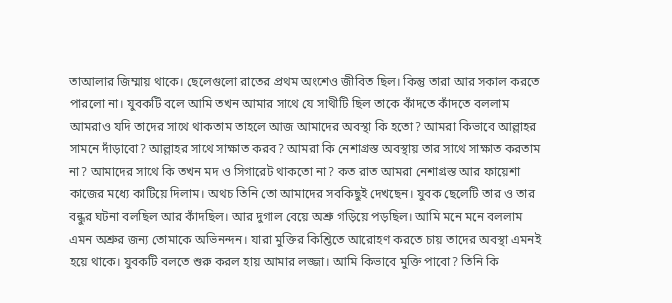তাআলার জিম্মায় থাকে। ছেলেগুলো রাতের প্রথম অংশেও জীবিত ছিল। কিন্তু তারা আর সকাল করতে পারলো না। যুবকটি বলে আমি তখন আমার সাথে যে সাথীটি ছিল তাকে কাঁদতে কাঁদতে বললাম আমরাও যদি তাদের সাথে থাকতাম তাহলে আজ আমাদের অবস্থা কি হতো? আমরা কিভাবে আল্লাহর সামনে দাঁড়াবো? আল্লাহর সাথে সাক্ষাত করব? আমরা কি নেশাগ্রস্ত অবস্থায় তার সাথে সাক্ষাত করতাম না? আমাদের সাথে কি তখন মদ ও সিগারেট থাকতো না? কত রাত আমরা নেশাগ্রস্ত আর ফায়েশা কাজের মধ্যে কাটিয়ে দিলাম। অথচ তিনি তো আমাদের সবকিছুই দেখছেন। যুবক ছেলেটি তার ও তার বন্ধুর ঘটনা বলছিল আর কাঁদছিল। আর দুগাল বেয়ে অশ্রু গড়িয়ে পড়ছিল। আমি মনে মনে বললাম এমন অশ্রুর জন্য তোমাকে অভিনন্দন। যারা মুক্তির কিশ্তিতে আরোহণ করতে চায় তাদের অবস্থা এমনই হয়ে থাকে। যুবকটি বলতে শুরু করল হায় আমার লজ্জা। আমি কিভাবে মুক্তি পাবো? তিনি কি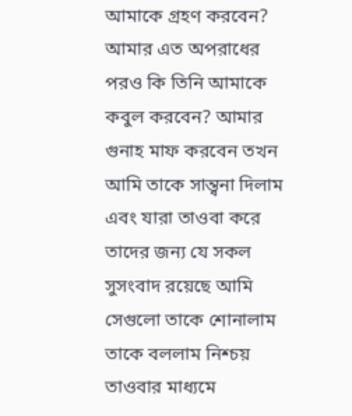আমাকে গ্রহণ করবেন? আমার এত অপরাধের পরও কি তিনি আমাকে কবুল করবেন? আমার গুনাহ মাফ করবেন তখন আমি তাকে সান্ত্বনা দিলাম এবং যারা তাওবা করে তাদের জন্য যে সকল সুসংবাদ রয়েছে আমি সেগুলো তাকে শোনালাম তাকে বললাম নিশ্চয় তাওবার মাধ্যমে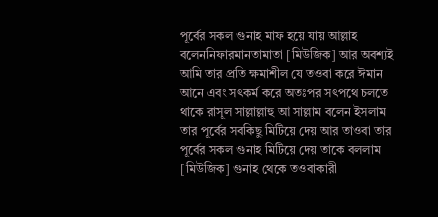পূর্বের সকল গুনাহ মাফ হয়ে যায় আল্লাহ বলেননিফারমানতামাতা [মিউজিক] আর অবশ্যই আমি তার প্রতি ক্ষমাশীল যে তওবা করে ঈমান আনে এবং সৎকর্ম করে অতঃপর সৎপথে চলতে থাকে রাসূল সাল্লাল্লাহু আ সাল্লাম বলেন ইসলাম তার পূর্বের সবকিছু মিটিয়ে দেয় আর তাওবা তার পূর্বের সকল গুনাহ মিটিয়ে দেয় তাকে বললাম [মিউজিক] গুনাহ থেকে তওবাকারী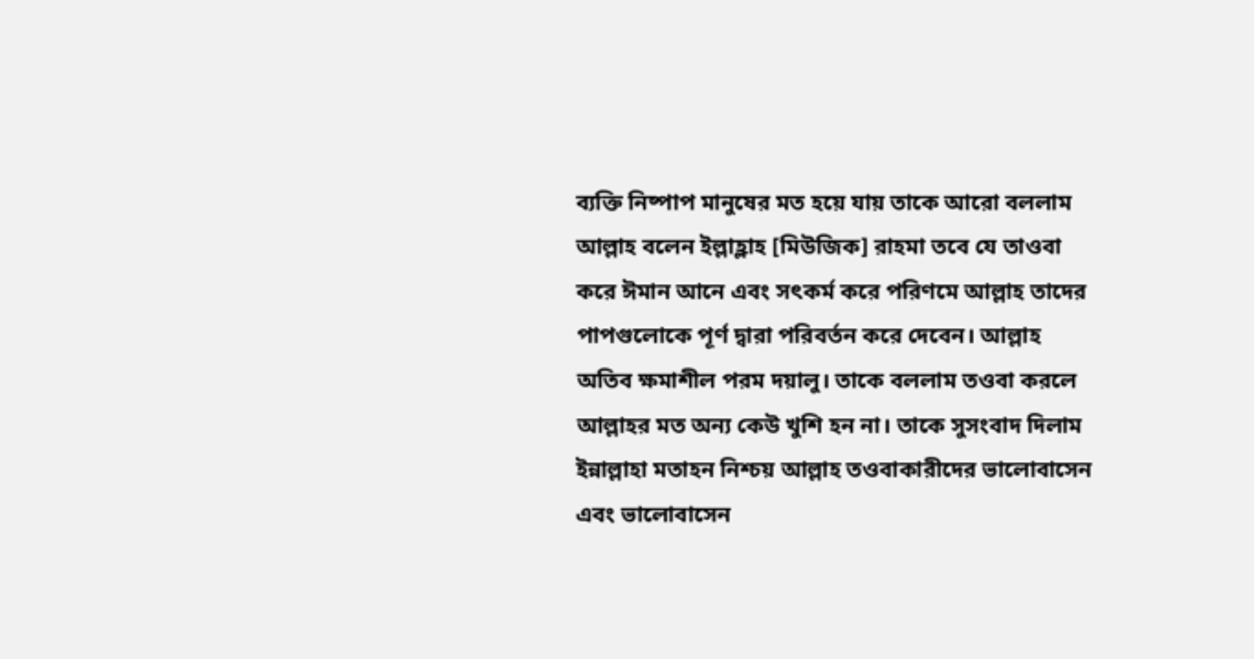ব্যক্তি নিষ্পাপ মানুষের মত হয়ে যায় তাকে আরো বললাম আল্লাহ বলেন ইল্লাহ্লাহ [মিউজিক] রাহমা তবে যে তাওবা করে ঈমান আনে এবং সৎকর্ম করে পরিণমে আল্লাহ তাদের পাপগুলোকে পূর্ণ দ্বারা পরিবর্তন করে দেবেন। আল্লাহ অতিব ক্ষমাশীল পরম দয়ালু। তাকে বললাম তওবা করলে আল্লাহর মত অন্য কেউ খুশি হন না। তাকে সুসংবাদ দিলাম ইন্নাল্লাহা মতাহন নিশ্চয় আল্লাহ তওবাকারীদের ভালোবাসেন এবং ভালোবাসেন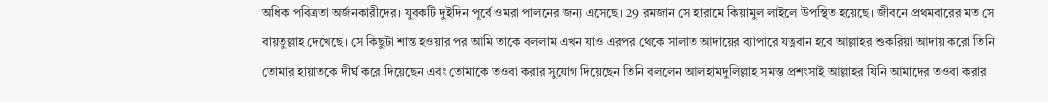অধিক পবিত্রতা অর্জনকারীদের। যুবকটি দুইদিন পূর্বে ওমরা পালনের জন্য এসেছে। 29 রমজান সে হারামে কিয়ামুল লাইলে উপস্থিত হয়েছে। জীবনে প্রথমবারের মত সে বায়তুল্লাহ দেখেছে। সে কিছুটা শান্ত হওয়ার পর আমি তাকে বললাম এখন যাও এরপর থেকে সালাত আদায়ের ব্যাপারে যত্নবান হবে আল্লাহর শুকরিয়া আদায় করো তিনি তোমার হায়াতকে দীর্ঘ করে দিয়েছেন এবং তোমাকে তওবা করার সুযোগ দিয়েছেন তিনি বললেন আলহামদুলিল্লাহ সমস্ত প্রশংসাই আল্লাহর যিনি আমাদের তওবা করার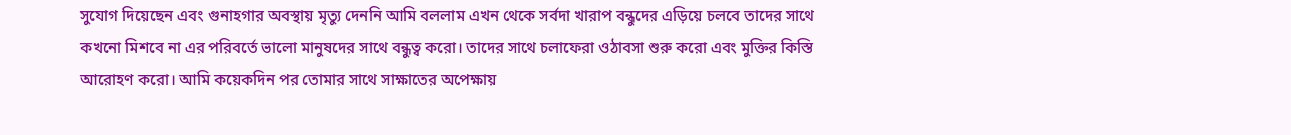সুযোগ দিয়েছেন এবং গুনাহগার অবস্থায় মৃত্যু দেননি আমি বললাম এখন থেকে সর্বদা খারাপ বন্ধুদের এড়িয়ে চলবে তাদের সাথে কখনো মিশবে না এর পরিবর্তে ভালো মানুষদের সাথে বন্ধুত্ব করো। তাদের সাথে চলাফেরা ওঠাবসা শুরু করো এবং মুক্তির কিস্তি আরোহণ করো। আমি কয়েকদিন পর তোমার সাথে সাক্ষাতের অপেক্ষায়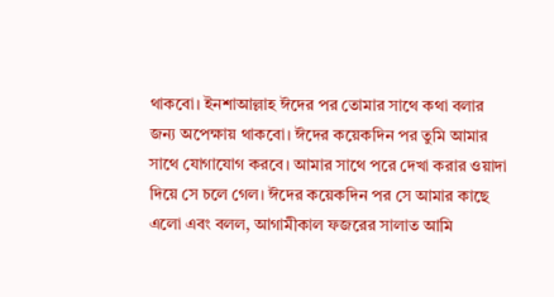থাকবো। ইনশাআল্লাহ ঈদের পর তোমার সাথে কথা বলার জন্য অপেক্ষায় থাকবো। ঈদের কয়েকদিন পর তুমি আমার সাথে যোগাযোগ করবে। আমার সাথে পরে দেখা করার ওয়াদা দিয়ে সে চলে গেল। ঈদের কয়েকদিন পর সে আমার কাছে এলো এবং বলল, আগামীকাল ফজরের সালাত আমি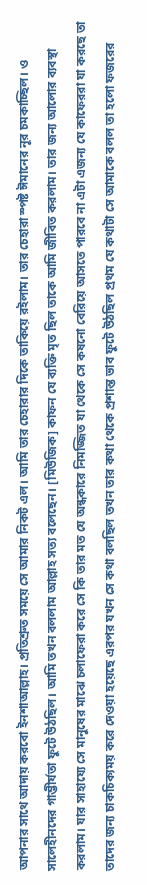আপনার সাথে আদায় করবো ইনশাআল্লাহ। প্রতিশ্রুত সময়ে সে আমার নিকট এল। আমি তার চেহারার দিকে তাকিয়ে রইলাম। তার চেহারা স্পষ্ট ঈমানের নূর চমকাচ্ছিল। ও সালেহীনদের গাম্ভীর্যতা ফুটে উঠছিল। আমি তখন বললাম আল্লাহ সত্য বলেছেন। [মিউজিক] কাফন যে ব্যক্তি মৃত ছিল তাকে আমি জীবিত করলাম। তার জন্য আলোর ব্যবস্থা করলাম। যার সাহায্যে সে মানুষের মাঝে চলাফেরা করে সে কি তার মত যে অন্ধকারে নিমজ্জিত যা থেকে সে কষনো বেরিয়ে আসতে পারবে না এটা এজন্য যে কাফেররা যা করছে তা তাদের জন্য চাকচিক্যময় করে দেওয়া হয়েছে এরপর যখন সে কথা বলছিল তখন তার কথা থেকে প্রশান্ত ভাব ফুটে উঠছিল প্রথম যে কথাটা সে আমাকে বলল তা হলো ফজরের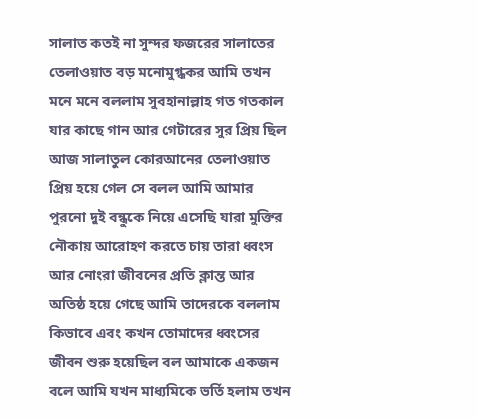সালাত কতই না সুন্দর ফজরের সালাতের তেলাওয়াত বড় মনোমুগ্ধকর আমি তখন মনে মনে বললাম সুবহানাল্লাহ গত গতকাল যার কাছে গান আর গেটারের সুর প্রিয় ছিল আজ সালাতুল কোরআনের তেলাওয়াত প্রিয় হয়ে গেল সে বলল আমি আমার পুরনো দুই বন্ধুকে নিয়ে এসেছি যারা মুক্তির নৌকায় আরোহণ করতে চায় তারা ধ্বংস আর নোংরা জীবনের প্রতি ক্লান্ত আর অতিষ্ঠ হয়ে গেছে আমি তাদেরকে বললাম কিভাবে এবং কখন তোমাদের ধ্বংসের জীবন শুরু হয়েছিল বল আমাকে একজন বলে আমি যখন মাধ্যমিকে ভর্তি হলাম তখন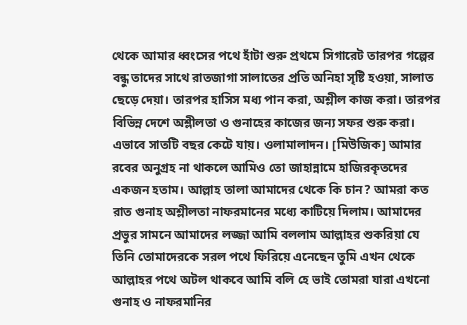থেকে আমার ধ্বংসের পথে হাঁটা শুরু প্রথমে সিগারেট তারপর গল্পের বন্ধু তাদের সাথে রাতজাগা সালাতের প্রতি অনিহা সৃষ্টি হওয়া, সালাত ছেড়ে দেয়া। তারপর হাসিস মধ্য পান করা, অশ্লীল কাজ করা। তারপর বিভিন্ন দেশে অশ্লীলতা ও গুনাহের কাজের জন্য সফর শুরু করা। এভাবে সাতটি বছর কেটে যায়। ওলামালাদন। [মিউজিক] আমার রবের অনুগ্রহ না থাকলে আমিও তো জাহান্নামে হাজিরকৃতদের একজন হতাম। আল্লাহ তালা আমাদের থেকে কি চান? আমরা কত রাত গুনাহ অশ্লীলতা নাফরমানের মধ্যে কাটিয়ে দিলাম। আমাদের প্রভুর সামনে আমাদের লজ্জা আমি বললাম আল্লাহর শুকরিয়া যে তিনি তোমাদেরকে সরল পথে ফিরিয়ে এনেছেন তুমি এখন থেকে আল্লাহর পথে অটল থাকবে আমি বলি হে ভাই তোমরা যারা এখনো গুনাহ ও নাফরমানির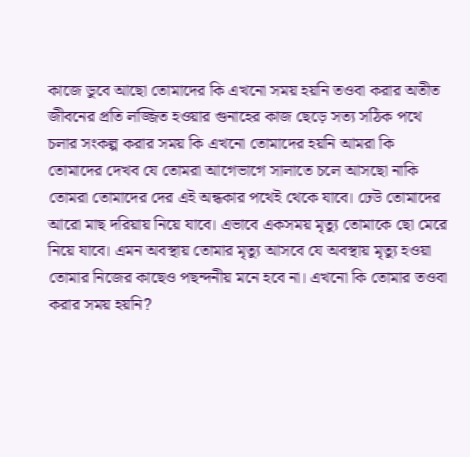কাজে ডুবে আছো তোমাদের কি এখনো সময় হয়নি তওবা করার অতীত জীবনের প্রতি লজ্জিত হওয়ার গুনাহের কাজ ছেড়ে সত্য সঠিক পথে চলার সংকল্প করার সময় কি এখনো তোমাদের হয়নি আমরা কি তোমাদের দেখব যে তোমরা আগেভাগে সালাতে চলে আসছো নাকি তোমরা তোমাদের দের এই অন্ধকার পথেই থেকে যাবে। ঢেউ তোমাদের আরো মাছ দরিয়ায় নিয়ে যাবে। এভাবে একসময় মৃত্যু তোমাকে ছো মেরে নিয়ে যাবে। এমন অবস্থায় তোমার মৃত্যু আসবে যে অবস্থায় মৃত্যু হওয়া তোমার নিজের কাছেও পছন্দনীয় মনে হবে না। এখনো কি তোমার তওবা করার সময় হয়নি?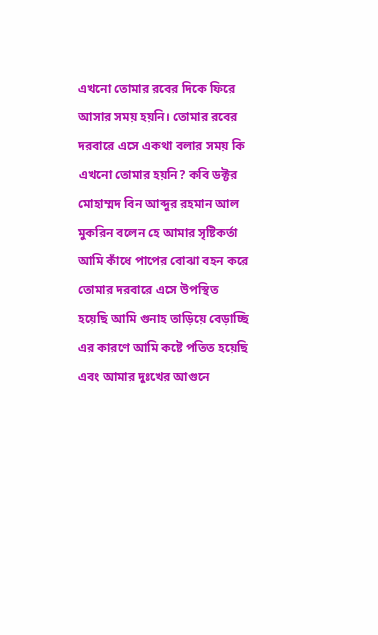এখনো তোমার রবের দিকে ফিরে আসার সময় হয়নি। তোমার রবের দরবারে এসে একথা বলার সময় কি এখনো তোমার হয়নি? কবি ডক্টর মোহাম্মদ বিন আব্দুর রহমান আল মুকরিন বলেন হে আমার সৃষ্টিকর্তা আমি কাঁধে পাপের বোঝা বহন করে তোমার দরবারে এসে উপস্থিত হয়েছি আমি গুনাহ তাড়িয়ে বেড়াচ্ছি এর কারণে আমি কষ্টে পতিত হয়েছি এবং আমার দুঃখের আগুনে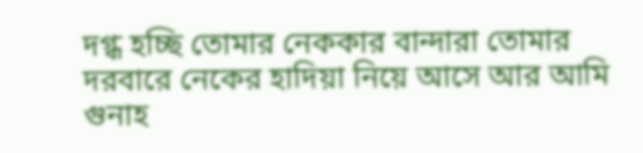দগ্ধ হচ্ছি তোমার নেককার বান্দারা তোমার দরবারে নেকের হাদিয়া নিয়ে আসে আর আমি গুনাহ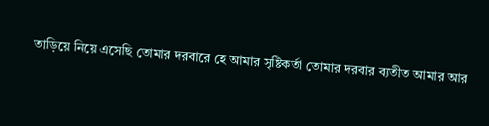তাড়িয়ে নিয়ে এসেছি তোমার দরবারে হে আমার সৃষ্টিকর্তা তোমার দরবার ব্যতীত আমার আর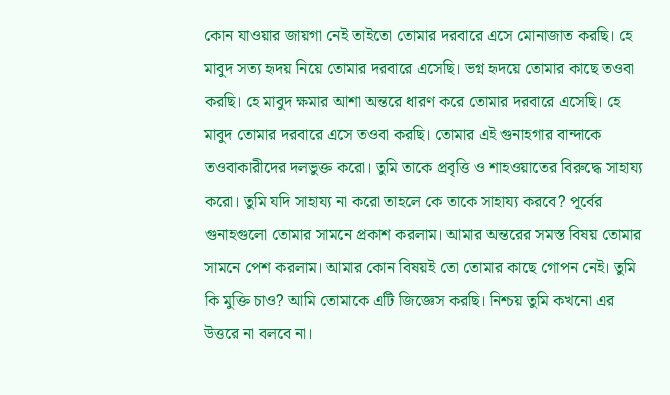কোন যাওয়ার জায়গা নেই তাইতো তোমার দরবারে এসে মোনাজাত করছি। হে মাবুদ সত্য হৃদয় নিয়ে তোমার দরবারে এসেছি। ভগ্ন হৃদয়ে তোমার কাছে তওবা করছি। হে মাবুদ ক্ষমার আশা অন্তরে ধারণ করে তোমার দরবারে এসেছি। হে মাবুদ তোমার দরবারে এসে তওবা করছি। তোমার এই গুনাহগার বান্দাকে তওবাকারীদের দলভুক্ত করো। তুমি তাকে প্রবৃত্তি ও শাহওয়াতের বিরুদ্ধে সাহায্য করো। তুমি যদি সাহায্য না করো তাহলে কে তাকে সাহায্য করবে? পূর্বের গুনাহগুলো তোমার সামনে প্রকাশ করলাম। আমার অন্তরের সমস্ত বিষয় তোমার সামনে পেশ করলাম। আমার কোন বিষয়ই তো তোমার কাছে গোপন নেই। তুমি কি মুক্তি চাও? আমি তোমাকে এটি জিজ্ঞেস করছি। নিশ্চয় তুমি কখনো এর উত্তরে না বলবে না।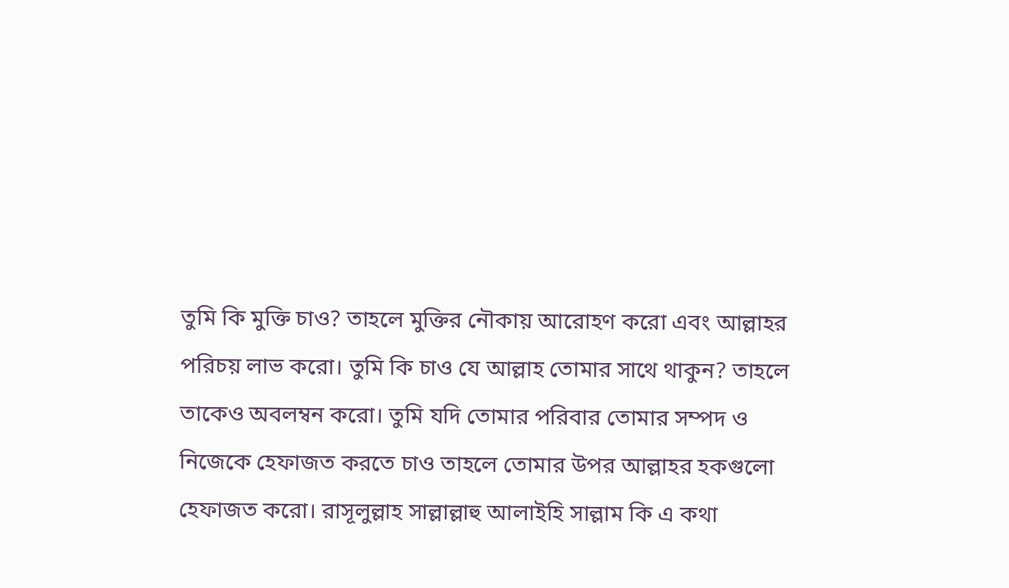তুমি কি মুক্তি চাও? তাহলে মুক্তির নৌকায় আরোহণ করো এবং আল্লাহর পরিচয় লাভ করো। তুমি কি চাও যে আল্লাহ তোমার সাথে থাকুন? তাহলে তাকেও অবলম্বন করো। তুমি যদি তোমার পরিবার তোমার সম্পদ ও নিজেকে হেফাজত করতে চাও তাহলে তোমার উপর আল্লাহর হকগুলো হেফাজত করো। রাসূলুল্লাহ সাল্লাল্লাহু আলাইহি সাল্লাম কি এ কথা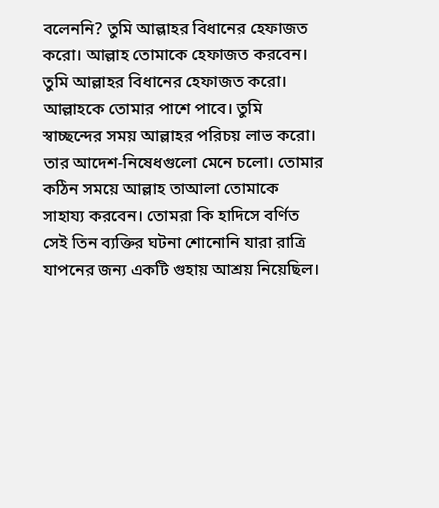বলেননি? তুমি আল্লাহর বিধানের হেফাজত করো। আল্লাহ তোমাকে হেফাজত করবেন। তুমি আল্লাহর বিধানের হেফাজত করো। আল্লাহকে তোমার পাশে পাবে। তুমি স্বাচ্ছন্দের সময় আল্লাহর পরিচয় লাভ করো। তার আদেশ-নিষেধগুলো মেনে চলো। তোমার কঠিন সময়ে আল্লাহ তাআলা তোমাকে সাহায্য করবেন। তোমরা কি হাদিসে বর্ণিত সেই তিন ব্যক্তির ঘটনা শোনোনি যারা রাত্রি যাপনের জন্য একটি গুহায় আশ্রয় নিয়েছিল।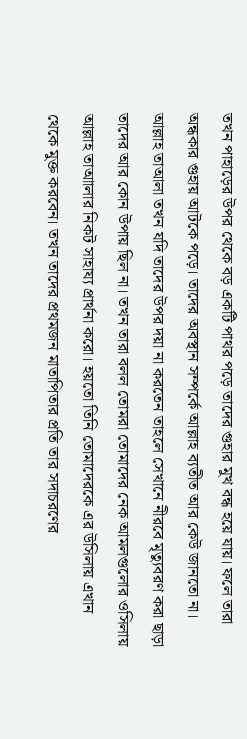তখন পাহাড়ের উপর থেকে বড় একটি পাথর পড়ে তাদের গুহার মুখ বন্ধ হয়ে যায়। ফলে তারা অন্ধকার গুহায় আটকে পড়ে। তাদের অবস্থান সম্পর্কে আল্লাহ ব্যতীত আর কেউ জানতো না। আল্লাহ তাআলা তখন যদি তাদের উপর দয়া না করতেন তাহলে সেখানে নীরবে মৃত্যুবরণ করা ছাড়া তাদের আর কোন উপায় ছিল না। তখন তারা বলল তোমরা তোমাদের নেক আমলগুলোর ওসিলায় আল্লাহ তাআালার নিকট সাহায্য প্রার্থনা করো। হয়তো তিনি তোমাদেরকে এর উসিলায় এখান থেকে মুক্ত করবেন। তখন তাদের প্রথমজন মাতাপিতার প্রতি তার সদাচরণের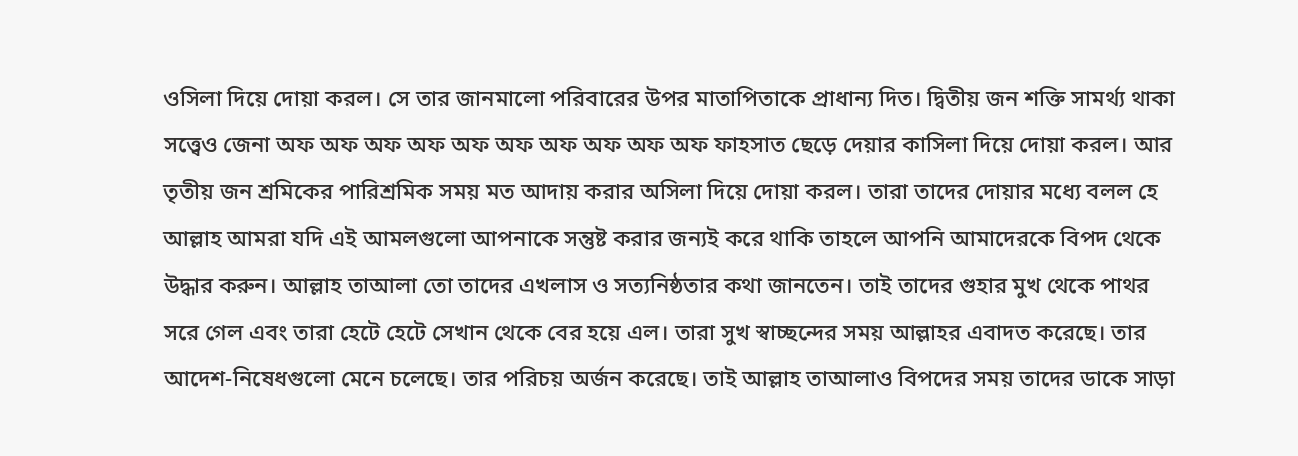ওসিলা দিয়ে দোয়া করল। সে তার জানমালো পরিবারের উপর মাতাপিতাকে প্রাধান্য দিত। দ্বিতীয় জন শক্তি সামর্থ্য থাকা সত্ত্বেও জেনা অফ অফ অফ অফ অফ অফ অফ অফ অফ অফ ফাহসাত ছেড়ে দেয়ার কাসিলা দিয়ে দোয়া করল। আর তৃতীয় জন শ্রমিকের পারিশ্রমিক সময় মত আদায় করার অসিলা দিয়ে দোয়া করল। তারা তাদের দোয়ার মধ্যে বলল হে আল্লাহ আমরা যদি এই আমলগুলো আপনাকে সন্তুষ্ট করার জন্যই করে থাকি তাহলে আপনি আমাদেরকে বিপদ থেকে উদ্ধার করুন। আল্লাহ তাআলা তো তাদের এখলাস ও সত্যনিষ্ঠতার কথা জানতেন। তাই তাদের গুহার মুখ থেকে পাথর সরে গেল এবং তারা হেটে হেটে সেখান থেকে বের হয়ে এল। তারা সুখ স্বাচ্ছন্দের সময় আল্লাহর এবাদত করেছে। তার আদেশ-নিষেধগুলো মেনে চলেছে। তার পরিচয় অর্জন করেছে। তাই আল্লাহ তাআলাও বিপদের সময় তাদের ডাকে সাড়া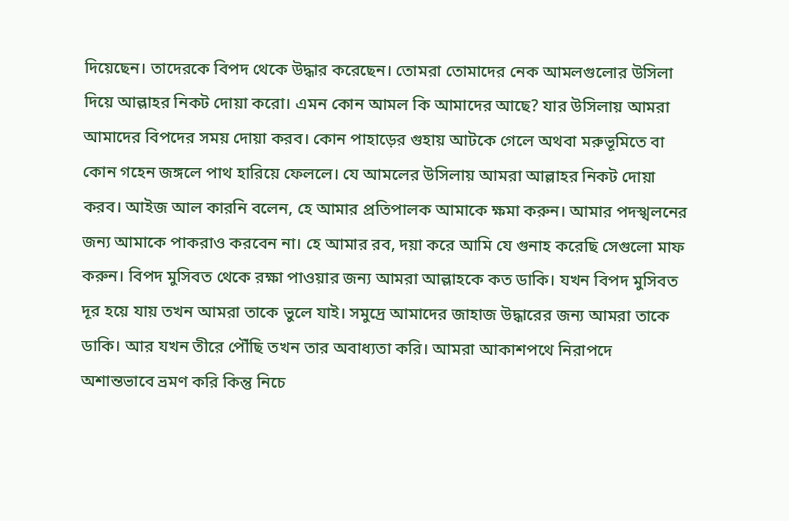দিয়েছেন। তাদেরকে বিপদ থেকে উদ্ধার করেছেন। তোমরা তোমাদের নেক আমলগুলোর উসিলা দিয়ে আল্লাহর নিকট দোয়া করো। এমন কোন আমল কি আমাদের আছে? যার উসিলায় আমরা আমাদের বিপদের সময় দোয়া করব। কোন পাহাড়ের গুহায় আটকে গেলে অথবা মরুভূমিতে বা কোন গহেন জঙ্গলে পাথ হারিয়ে ফেললে। যে আমলের উসিলায় আমরা আল্লাহর নিকট দোয়া করব। আইজ আল কারনি বলেন, হে আমার প্রতিপালক আমাকে ক্ষমা করুন। আমার পদস্খলনের জন্য আমাকে পাকরাও করবেন না। হে আমার রব, দয়া করে আমি যে গুনাহ করেছি সেগুলো মাফ করুন। বিপদ মুসিবত থেকে রক্ষা পাওয়ার জন্য আমরা আল্লাহকে কত ডাকি। যখন বিপদ মুসিবত দূর হয়ে যায় তখন আমরা তাকে ভুলে যাই। সমুদ্রে আমাদের জাহাজ উদ্ধারের জন্য আমরা তাকে ডাকি। আর যখন তীরে পৌঁছি তখন তার অবাধ্যতা করি। আমরা আকাশপথে নিরাপদে অশান্তভাবে ভ্রমণ করি কিন্তু নিচে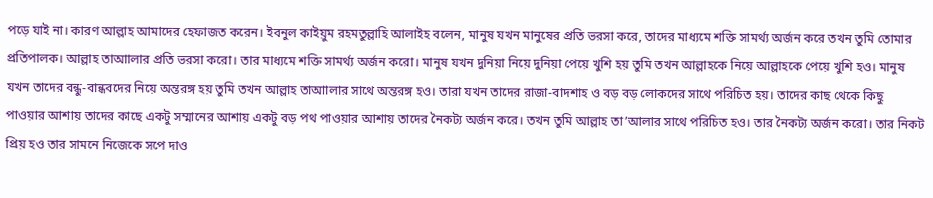পড়ে যাই না। কারণ আল্লাহ আমাদের হেফাজত করেন। ইবনুল কাইয়ুম রহমতুল্লাহি আলাইহ বলেন, মানুষ যখন মানুষের প্রতি ভরসা করে, তাদের মাধ্যমে শক্তি সামর্থ্য অর্জন করে তখন তুমি তোমার প্রতিপালক। আল্লাহ তাআালার প্রতি ভরসা করো। তার মাধ্যমে শক্তি সামর্থ্য অর্জন করো। মানুষ যখন দুনিয়া নিয়ে দুনিয়া পেয়ে খুশি হয় তুমি তখন আল্লাহকে নিয়ে আল্লাহকে পেয়ে খুশি হও। মানুষ যখন তাদের বন্ধু-বান্ধবদের নিয়ে অন্তরঙ্গ হয় তুমি তখন আল্লাহ তাআালার সাথে অন্তরঙ্গ হও। তারা যখন তাদের রাজা-বাদশাহ ও বড় বড় লোকদের সাথে পরিচিত হয়। তাদের কাছ থেকে কিছু পাওয়ার আশায় তাদের কাছে একটু সম্মানের আশায় একটু বড় পথ পাওয়ার আশায় তাদের নৈকট্য অর্জন করে। তখন তুমি আল্লাহ তা’আলার সাথে পরিচিত হও। তার নৈকট্য অর্জন করো। তার নিকট প্রিয় হও তার সামনে নিজেকে সপে দাও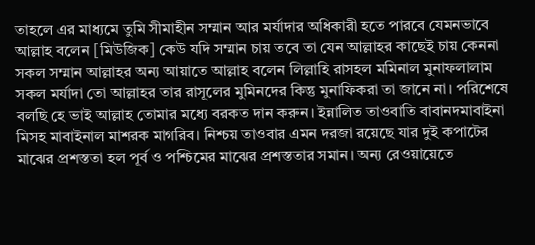তাহলে এর মাধ্যমে তুমি সীমাহীন সম্মান আর মর্যাদার অধিকারী হতে পারবে যেমনভাবে আল্লাহ বলেন [মিউজিক] কেউ যদি সম্মান চায় তবে তা যেন আল্লাহর কাছেই চায় কেননা সকল সম্মান আল্লাহর অন্য আয়াতে আল্লাহ বলেন লিল্লাহি রাসহল মমিনাল মুনাফলালাম সকল মর্যাদা তো আল্লাহর তার রাসূলের মুমিনদের কিন্তু মুনাফিকরা তা জানে না। পরিশেষে বলছি হে ভাই আল্লাহ তোমার মধ্যে বরকত দান করুন। ইন্নালিত তাওবাতি বাবানদমাবাইনা মিসহ মাবাইনাল মাশরক মাগরিব। নিশ্চয় তাওবার এমন দরজা রয়েছে যার দুই কপাটের মাঝের প্রশস্ততা হল পূর্ব ও পশ্চিমের মাঝের প্রশস্ততার সমান। অন্য রেওয়ায়েতে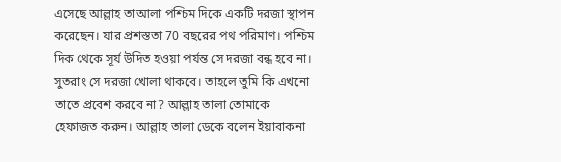এসেছে আল্লাহ তাআলা পশ্চিম দিকে একটি দরজা স্থাপন করেছেন। যার প্রশস্ততা 70 বছরের পথ পরিমাণ। পশ্চিম দিক থেকে সূর্য উদিত হওয়া পর্যন্ত সে দরজা বন্ধ হবে না। সুতরাং সে দরজা খোলা থাকবে। তাহলে তুমি কি এখনো তাতে প্রবেশ করবে না? আল্লাহ তালা তোমাকে হেফাজত করুন। আল্লাহ তালা ডেকে বলেন ইয়াবাকনা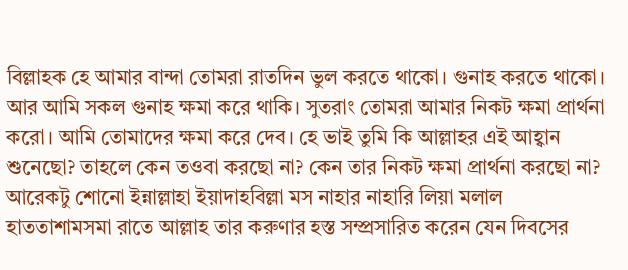বিল্লাহক হে আমার বান্দা তোমরা রাতদিন ভুল করতে থাকো। গুনাহ করতে থাকো। আর আমি সকল গুনাহ ক্ষমা করে থাকি। সুতরাং তোমরা আমার নিকট ক্ষমা প্রার্থনা করো। আমি তোমাদের ক্ষমা করে দেব। হে ভাই তুমি কি আল্লাহর এই আহ্বান শুনেছো? তাহলে কেন তওবা করছো না? কেন তার নিকট ক্ষমা প্রার্থনা করছো না? আরেকটু শোনো ইন্নাল্লাহা ইয়াদাহবিল্লা মস নাহার নাহারি লিয়া মলাল হাততাশামসমা রাতে আল্লাহ তার করুণার হস্ত সম্প্রসারিত করেন যেন দিবসের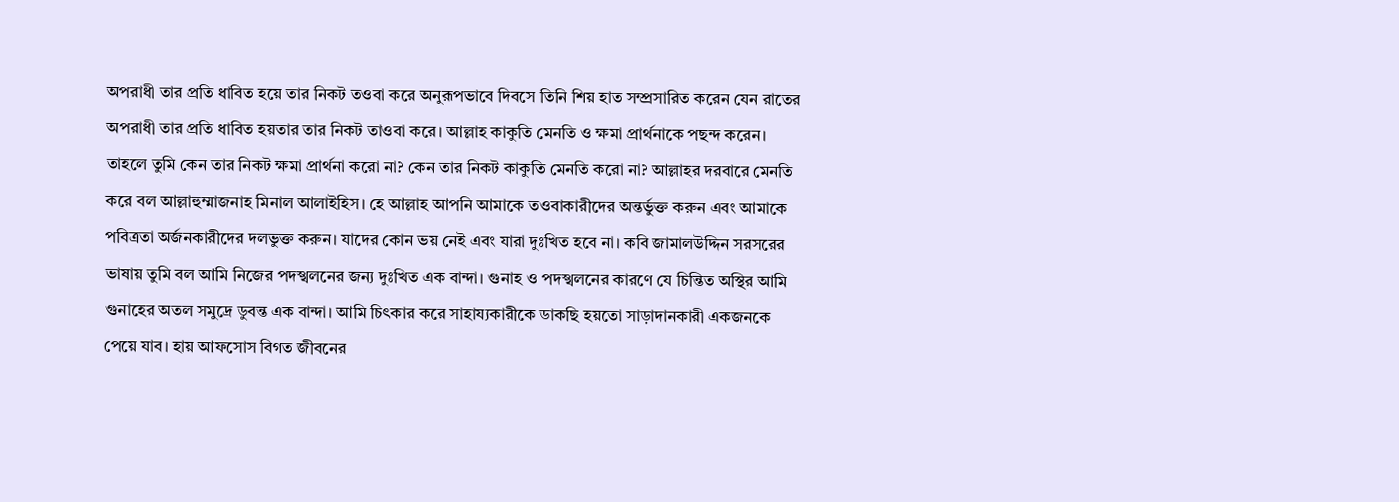অপরাধী তার প্রতি ধাবিত হয়ে তার নিকট তওবা করে অনুরূপভাবে দিবসে তিনি শিয় হাত সম্প্রসারিত করেন যেন রাতের অপরাধী তার প্রতি ধাবিত হয়তার তার নিকট তাওবা করে। আল্লাহ কাকুতি মেনতি ও ক্ষমা প্রার্থনাকে পছন্দ করেন। তাহলে তুমি কেন তার নিকট ক্ষমা প্রার্থনা করো না? কেন তার নিকট কাকুতি মেনতি করো না? আল্লাহর দরবারে মেনতি করে বল আল্লাহুম্মাজনাহ মিনাল আলাইহিস। হে আল্লাহ আপনি আমাকে তওবাকারীদের অন্তর্ভুক্ত করুন এবং আমাকে পবিত্রতা অর্জনকারীদের দলভুক্ত করুন। যাদের কোন ভয় নেই এবং যারা দুঃখিত হবে না। কবি জামালউদ্দিন সরসরের ভাষায় তুমি বল আমি নিজের পদস্খলনের জন্য দুঃখিত এক বান্দা। গুনাহ ও পদস্খলনের কারণে যে চিন্তিত অস্থির আমি গুনাহের অতল সমুদ্রে ডুবন্ত এক বান্দা। আমি চিৎকার করে সাহায্যকারীকে ডাকছি হয়তো সাড়াদানকারী একজনকে পেয়ে যাব। হায় আফসোস বিগত জীবনের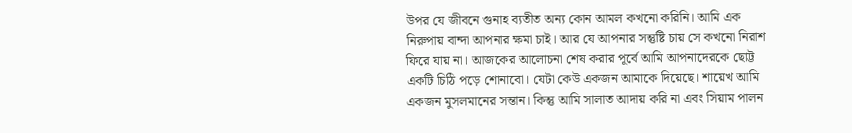উপর যে জীবনে গুনাহ ব্যতীত অন্য কোন আমল কখনো করিনি। আমি এক নিরুপায় বান্দা আপনার ক্ষমা চাই। আর যে আপনার সন্তুষ্টি চায় সে কখনো নিরাশ ফিরে যায় না। আজকের আলোচনা শেষ করার পূর্বে আমি আপনাদেরকে ছোট্ট একটি চিঠি পড়ে শোনাবো। যেটা কেউ একজন আমাকে দিয়েছে। শায়েখ আমি একজন মুসলমানের সন্তান। কিন্তু আমি সালাত আদায় করি না এবং সিয়াম পালন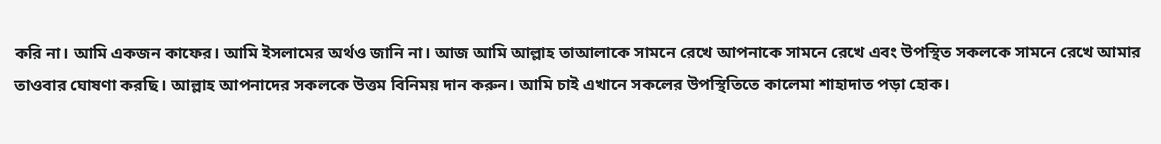করি না। আমি একজন কাফের। আমি ইসলামের অর্থও জানি না। আজ আমি আল্লাহ তাআলাকে সামনে রেখে আপনাকে সামনে রেখে এবং উপস্থিত সকলকে সামনে রেখে আমার তাওবার ঘোষণা করছি। আল্লাহ আপনাদের সকলকে উত্তম বিনিময় দান করুন। আমি চাই এখানে সকলের উপস্থিতিতে কালেমা শাহাদাত পড়া হোক।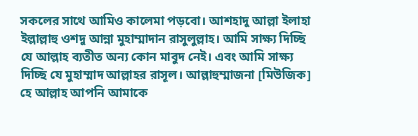সকলের সাথে আমিও কালেমা পড়বো। আশহাদু আল্লা ইলাহা ইল্লাল্লাহু ওশদু আন্না মুহাম্মাদান রাসুলুল্লাহ। আমি সাক্ষ্য দিচ্ছি যে আল্লাহ ব্যতীত অন্য কোন মাবুদ নেই। এবং আমি সাক্ষ্য দিচ্ছি যে মুহাম্মাদ আল্লাহর রাসূল। আল্লাহুম্মাজনা [মিউজিক] হে আল্লাহ আপনি আমাকে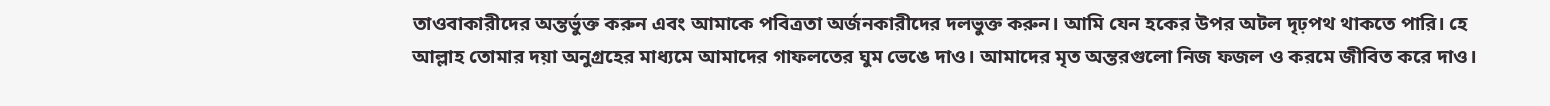তাওবাকারীদের অন্তর্ভুক্ত করুন এবং আমাকে পবিত্রতা অর্জনকারীদের দলভুক্ত করুন। আমি যেন হকের উপর অটল দৃঢ়পথ থাকতে পারি। হে আল্লাহ তোমার দয়া অনুগ্রহের মাধ্যমে আমাদের গাফলতের ঘুম ভেঙে দাও। আমাদের মৃত অন্তরগুলো নিজ ফজল ও করমে জীবিত করে দাও।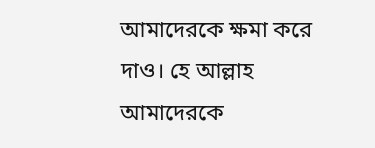আমাদেরকে ক্ষমা করে দাও। হে আল্লাহ আমাদেরকে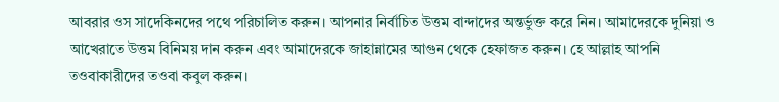আবরার ওস সাদেকিনদের পথে পরিচালিত করুন। আপনার নির্বাচিত উত্তম বান্দাদের অন্তর্ভুক্ত করে নিন। আমাদেরকে দুনিয়া ও আখেরাতে উত্তম বিনিময় দান করুন এবং আমাদেরকে জাহান্নামের আগুন থেকে হেফাজত করুন। হে আল্লাহ আপনি তওবাকারীদের তওবা কবুল করুন।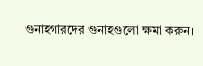গুনাহগারদের গুনাহগুলো ক্ষমা করুন।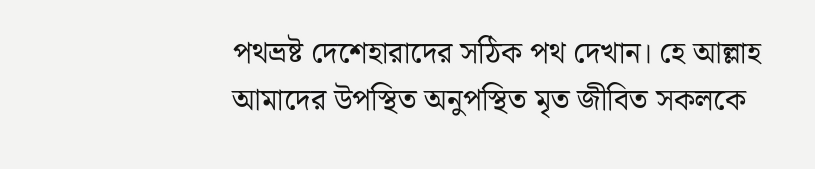পথভ্রষ্ট দেশেহারাদের সঠিক পথ দেখান। হে আল্লাহ আমাদের উপস্থিত অনুপস্থিত মৃত জীবিত সকলকে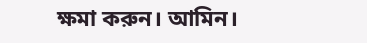ক্ষমা করুন। আমিন।